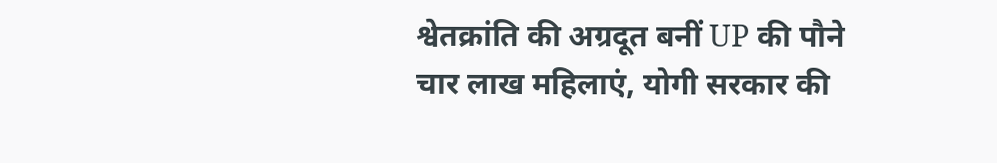श्वेतक्रांति की अग्रदूत बनीं UP की पौने चार लाख महिलाएं, योगी सरकार की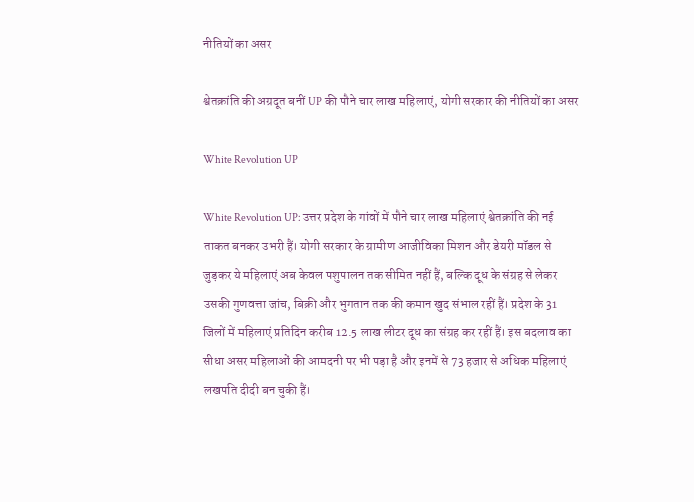नीतियों का असर

श्वेतक्रांति की अग्रदूत बनीं UP की पौने चार लाख महिलाएं, योगी सरकार की नीतियों का असर

White Revolution UP

White Revolution UP: उत्तर प्रदेश के गांवों में पौने चार लाख महिलाएं श्वेतक्रांति की नई ताकत बनकर उभरी हैं। योगी सरकार के ग्रामीण आजीविका मिशन और डेयरी मॉडल से जुड़कर ये महिलाएं अब केवल पशुपालन तक सीमित नहीं हैं, बल्कि दूध के संग्रह से लेकर उसकी गुणवत्ता जांच, बिक्री और भुगतान तक की कमान खुद संभाल रहीं हैं। प्रदेश के 31 जिलों में महिलाएं प्रतिदिन करीब 12.5 लाख लीटर दूध का संग्रह कर रहीं हैं। इस बदलाव का सीधा असर महिलाओं की आमदनी पर भी पड़ा है और इनमें से 73 हजार से अधिक महिलाएं लखपति दीदी बन चुकी हैं।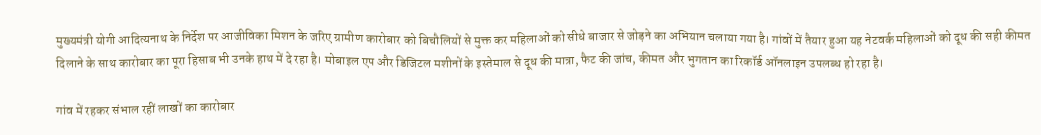मुख्यमंत्री योगी आदित्यनाथ के निर्देश पर आजीविका मिशन के जरिए ग्रामीण कारोबार को बिचौलियों से मुक्त कर महिलाओं को सीधे बाजार से जोड़ने का अभियान चलाया गया है। गांवों में तैयार हुआ यह नेटवर्क महिलाओं को दूध की सही कीमत दिलाने के साथ कारोबार का पूरा हिसाब भी उनके हाथ में दे रहा है। मोबाइल एप और डिजिटल मशीनों के इस्तेमाल से दूध की मात्रा, फैट की जांच, कीमत और भुगतान का रिकॉर्ड ऑनलाइन उपलब्ध हो रहा है।

गांव में रहकर संभाल रहीं लाखों का कारोबार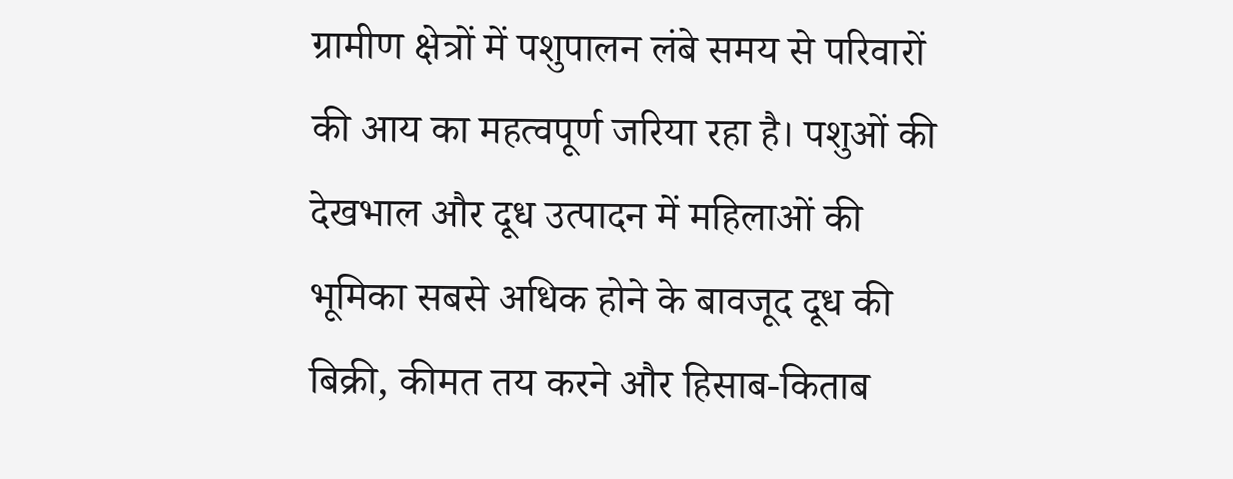ग्रामीण क्षेत्रों में पशुपालन लंबे समय से परिवारों की आय का महत्वपूर्ण जरिया रहा है। पशुओं की देखभाल और दूध उत्पादन में महिलाओं की भूमिका सबसे अधिक होने के बावजूद दूध की बिक्री, कीमत तय करने और हिसाब-किताब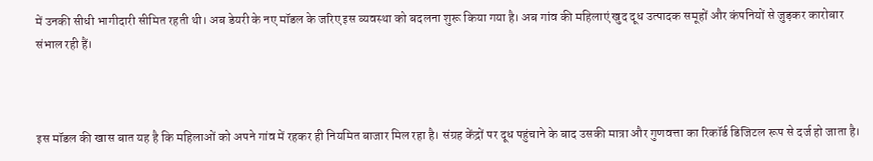में उनकी सीधी भागीदारी सीमित रहती थी। अब डेयरी के नए मॉडल के जरिए इस व्यवस्था को बदलना शुरू किया गया है। अब गांव की महिलाएं खुद दूध उत्पादक समूहों और कंपनियों से जुड़कर कारोबार संभाल रही हैं।



इस मॉडल की खास बात यह है कि महिलाओं को अपने गांव में रहकर ही नियमित बाजार मिल रहा है। संग्रह केंद्रों पर दूध पहुंचाने के बाद उसकी मात्रा और गुणवत्ता का रिकॉर्ड डिजिटल रूप से दर्ज हो जाता है।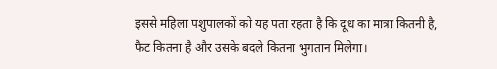इससे महिला पशुपालकों को यह पता रहता है कि दूध का मात्रा कितनी है, फैट कितना है और उसके बदले कितना भुगतान मिलेगा।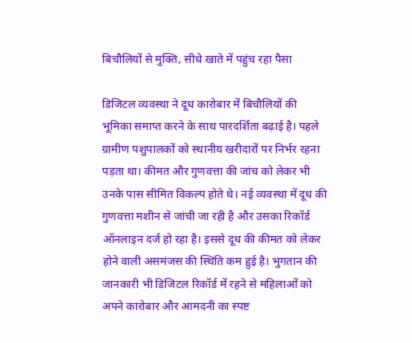बिचौलियों से मुक्ति, सीधे खाते में पहुंच रहा पैसा

डिजिटल व्यवस्था ने दूध कारोबार में बिचौलियों की भूमिका समाप्त करने के साथ पारदर्शिता बढ़ाई है। पहले ग्रामीण पशुपालकों को स्थानीय खरीदारों पर निर्भर रहना पड़ता था। कीमत और गुणवत्ता की जांच को लेकर भी उनके पास सीमित विकल्प होते थे। नई व्यवस्था में दूध की गुणवत्ता मशीन से जांची जा रही है और उसका रिकॉर्ड ऑनलाइन दर्ज हो रहा है। इससे दूध की कीमत को लेकर होने वाली असमंजस की स्थिति कम हुई है। भुगतान की जानकारी भी डिजिटल रिकॉर्ड में रहने से महिलाओं को अपने कारोबार और आमदनी का स्पष्ट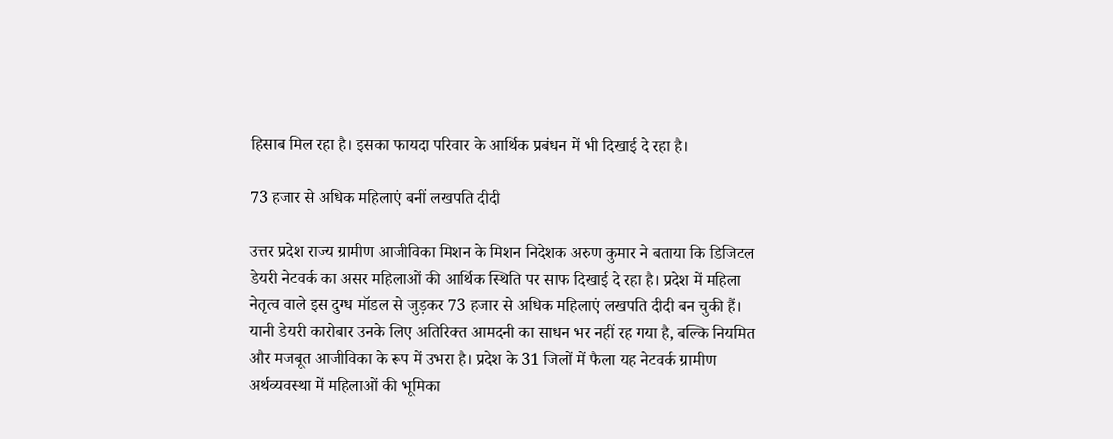हिसाब मिल रहा है। इसका फायदा परिवार के आर्थिक प्रबंधन में भी दिखाई दे रहा है।

73 हजार से अधिक महिलाएं बनीं लखपति दीदी

उत्तर प्रदेश राज्य ग्रामीण आजीविका मिशन के मिशन निदेशक अरुण कुमार ने बताया कि डिजिटल डेयरी नेटवर्क का असर महिलाओं की आर्थिक स्थिति पर साफ दिखाई दे रहा है। प्रदेश में महिला नेतृत्व वाले इस दुग्ध मॉडल से जुड़कर 73 हजार से अधिक महिलाएं लखपति दीदी बन चुकी हैं। यानी डेयरी कारोबार उनके लिए अतिरिक्त आमदनी का साधन भर नहीं रह गया है, बल्कि नियमित और मजबूत आजीविका के रूप में उभरा है। प्रदेश के 31 जिलों में फैला यह नेटवर्क ग्रामीण अर्थव्यवस्था में महिलाओं की भूमिका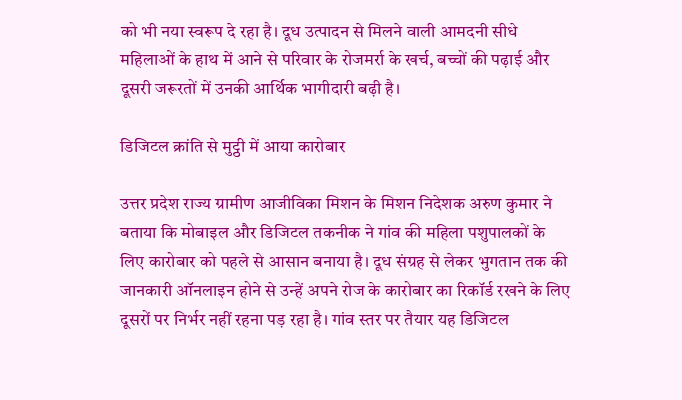को भी नया स्वरूप दे रहा है। दूध उत्पादन से मिलने वाली आमदनी सीधे महिलाओं के हाथ में आने से परिवार के रोजमर्रा के खर्च, बच्चों की पढ़ाई और दूसरी जरूरतों में उनकी आर्थिक भागीदारी बढ़ी है।

डिजिटल क्रांति से मुट्ठी में आया कारोबार

उत्तर प्रदेश राज्य ग्रामीण आजीविका मिशन के मिशन निदेशक अरुण कुमार ने बताया कि मोबाइल और डिजिटल तकनीक ने गांव की महिला पशुपालकों के लिए कारोबार को पहले से आसान बनाया है। दूध संग्रह से लेकर भुगतान तक की जानकारी ऑनलाइन होने से उन्हें अपने रोज के कारोबार का रिकॉर्ड रखने के लिए दूसरों पर निर्भर नहीं रहना पड़ रहा है। गांव स्तर पर तैयार यह डिजिटल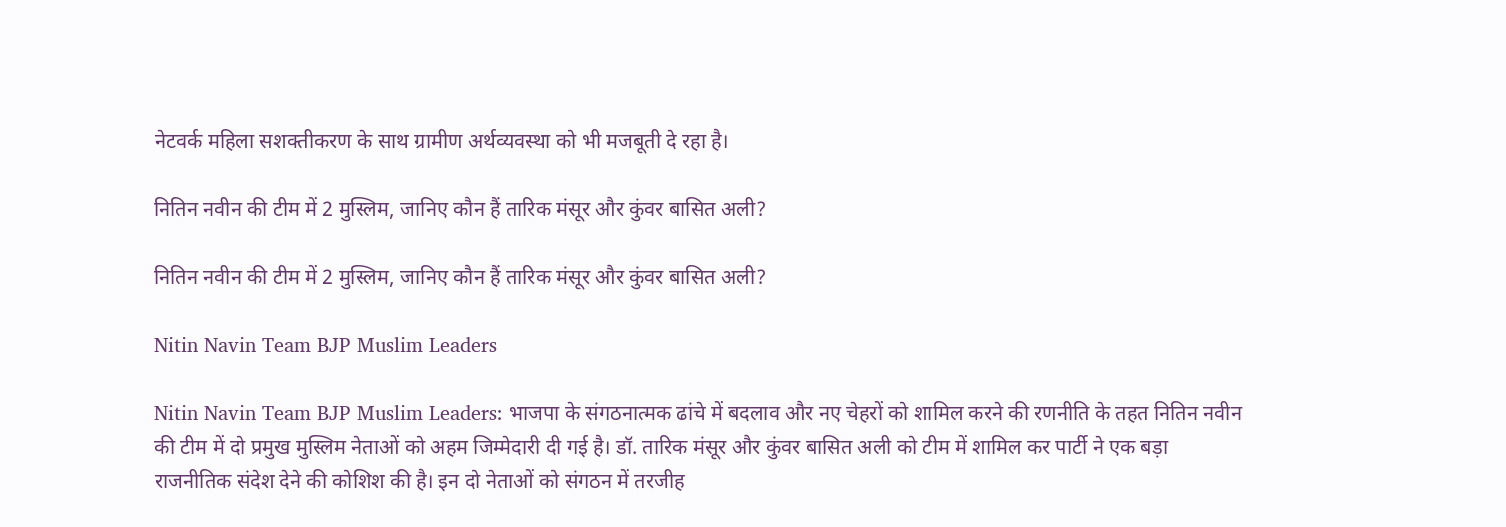नेटवर्क महिला सशक्तीकरण के साथ ग्रामीण अर्थव्यवस्था को भी मजबूती दे रहा है।

नितिन नवीन की टीम में 2 मुस्लिम, जानिए कौन हैं तारिक मंसूर और कुंवर बासित अली?

नितिन नवीन की टीम में 2 मुस्लिम, जानिए कौन हैं तारिक मंसूर और कुंवर बासित अली?

Nitin Navin Team BJP Muslim Leaders

Nitin Navin Team BJP Muslim Leaders: भाजपा के संगठनात्मक ढांचे में बदलाव और नए चेहरों को शामिल करने की रणनीति के तहत नितिन नवीन की टीम में दो प्रमुख मुस्लिम नेताओं को अहम जिम्मेदारी दी गई है। डॉ. तारिक मंसूर और कुंवर बासित अली को टीम में शामिल कर पार्टी ने एक बड़ा राजनीतिक संदेश देने की कोशिश की है। इन दो नेताओं को संगठन में तरजीह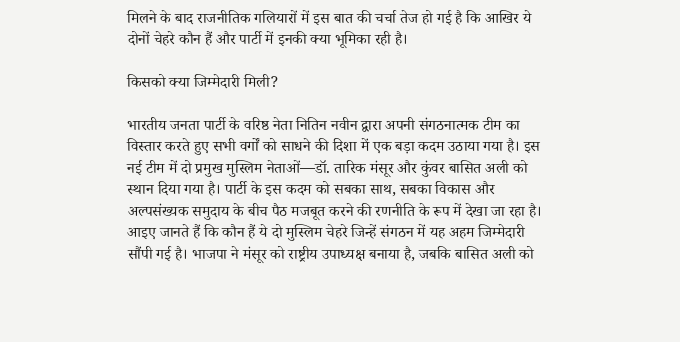मिलने के बाद राजनीतिक गलियारों में इस बात की चर्चा तेज हो गई है कि आखिर ये दोनों चेहरे कौन हैं और पार्टी में इनकी क्या भूमिका रही है।

किसको क्या जिम्मेदारी मिली?

भारतीय जनता पार्टी के वरिष्ठ नेता नितिन नवीन द्वारा अपनी संगठनात्मक टीम का विस्तार करते हुए सभी वर्गों को साधने की दिशा में एक बड़ा कदम उठाया गया है। इस नई टीम में दो प्रमुख मुस्लिम नेताओं—डॉ. तारिक मंसूर और कुंवर बासित अली को स्थान दिया गया है। पार्टी के इस कदम को सबका साथ, सबका विकास और अल्पसंख्यक समुदाय के बीच पैठ मजबूत करने की रणनीति के रूप में देखा जा रहा है। आइए जानते हैं कि कौन हैं ये दो मुस्लिम चेहरे जिन्हें संगठन में यह अहम जिम्मेदारी सौंपी गई है। भाजपा ने मंसूर को राष्ट्रीय उपाध्यक्ष बनाया है, जबकि बासित अली को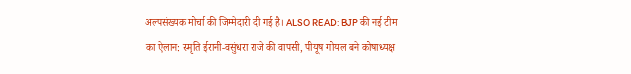अल्पसंख्यक मोर्चा की जिम्मेदारी दी गई है। ALSO READ: BJP की नई टीम का ऐलान: स्मृति ईरानी-वसुंधरा राजे की वापसी, पीयूष गोयल बने कोषाध्यक्ष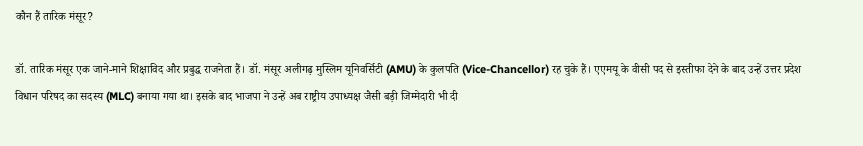कौन हैं तारिक मंसूर?

डॉ. तारिक मंसूर एक जाने-माने शिक्षाविद और प्रबुद्ध राजनेता हैं। डॉ. मंसूर अलीगढ़ मुस्लिम यूनिवर्सिटी (AMU) के कुलपति (Vice-Chancellor) रह चुके हैं। एएमयू के वीसी पद से इस्तीफा देने के बाद उन्हें उत्तर प्रदेश विधान परिषद का सदस्य (MLC) बनाया गया था। इसके बाद भाजपा ने उन्हें अब राष्ट्रीय उपाध्यक्ष जैसी बड़ी जिम्मेदारी भी दी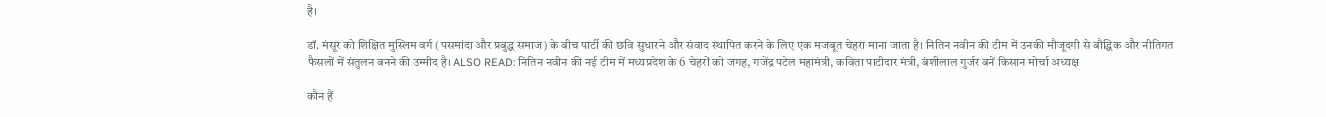है।

डॉ. मंसूर को शिक्षित मुस्लिम वर्ग (पसमांदा और प्रबुद्ध समाज) के बीच पार्टी की छवि सुधारने और संवाद स्थापित करने के लिए एक मजबूत चेहरा माना जाता है। नितिन नवीन की टीम में उनकी मौजूदगी से बौद्धिक और नीतिगत फैसलों में संतुलन बनने की उम्मीद है। ALSO READ: नितिन नवीन की नई टीम में मध्यप्रदेश के 6 चेहरों को जगह, गजेंद्र पटेल महामंत्री, कविता पाटीदार मंत्री, बंशीलाल गुर्जर बनें किसान मोर्चा अध्यक्ष

कौन हैं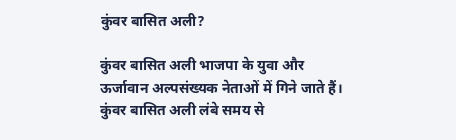कुंवर बासित अली?

कुंवर बासित अली भाजपा के युवा और ऊर्जावान अल्पसंख्यक नेताओं में गिने जाते हैं। कुंवर बासित अली लंबे समय से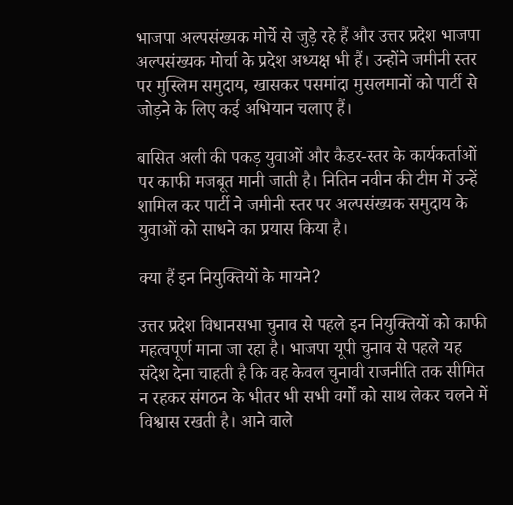भाजपा अल्पसंख्यक मोर्चे से जुड़े रहे हैं और उत्तर प्रदेश भाजपा अल्पसंख्यक मोर्चा के प्रदेश अध्यक्ष भी हैं। उन्होंने जमीनी स्तर पर मुस्लिम समुदाय, खासकर पसमांदा मुसलमानों को पार्टी से जोड़ने के लिए कई अभियान चलाए हैं।

बासित अली की पकड़ युवाओं और कैडर-स्तर के कार्यकर्ताओं पर काफी मजबूत मानी जाती है। नितिन नवीन की टीम में उन्हें शामिल कर पार्टी ने जमीनी स्तर पर अल्पसंख्यक समुदाय के युवाओं को साधने का प्रयास किया है।

क्या हैं इन नियुक्तियों के मायने?

उत्तर प्रदेश विधानसभा चुनाव से पहले इन नियुक्तियों को काफी महत्वपूर्ण माना जा रहा है। भाजपा यूपी चुनाव से पहले यह संदेश देना चाहती है कि वह केवल चुनावी राजनीति तक सीमित न रहकर संगठन के भीतर भी सभी वर्गों को साथ लेकर चलने में विश्वास रखती है। आने वाले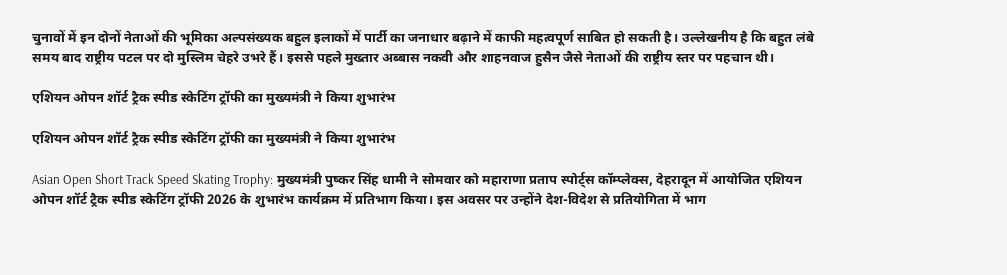चुनावों में इन दोनों नेताओं की भूमिका अल्पसंख्यक बहुल इलाकों में पार्टी का जनाधार बढ़ाने में काफी महत्वपूर्ण साबित हो सकती है। उल्लेखनीय है कि बहुत लंबे समय बाद राष्ट्रीय पटल पर दो मुस्लिम चेहरे उभरे हैं। इससे पहले मुख्तार अब्बास नकवी और शाहनवाज हुसैन जैसे नेताओं की राष्ट्रीय स्तर पर पहचान थी।

एशियन ओपन शॉर्ट ट्रैक स्पीड स्केटिंग ट्रॉफी का मुख्यमंत्री ने किया शुभारंभ

एशियन ओपन शॉर्ट ट्रैक स्पीड स्केटिंग ट्रॉफी का मुख्यमंत्री ने किया शुभारंभ

Asian Open Short Track Speed Skating Trophy: मुख्यमंत्री पुष्कर सिंह धामी ने सोमवार को महाराणा प्रताप स्पोर्ट्स कॉम्प्लेक्स, देहरादून में आयोजित एशियन ओपन शॉर्ट ट्रैक स्पीड स्केटिंग ट्रॉफी 2026 के शुभारंभ कार्यक्रम में प्रतिभाग किया। इस अवसर पर उन्होंने देश-विदेश से प्रतियोगिता में भाग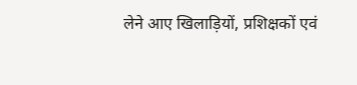लेने आए खिलाड़ियों, प्रशिक्षकों एवं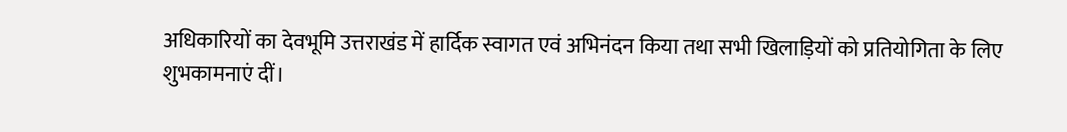अधिकारियों का देवभूमि उत्तराखंड में हार्दिक स्वागत एवं अभिनंदन किया तथा सभी खिलाड़ियों को प्रतियोगिता के लिए शुभकामनाएं दीं।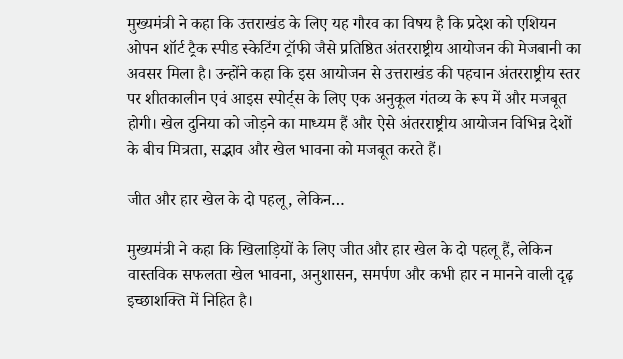मुख्यमंत्री ने कहा कि उत्तराखंड के लिए यह गौरव का विषय है कि प्रदेश को एशियन ओपन शॉर्ट ट्रैक स्पीड स्केटिंग ट्रॉफी जैसे प्रतिष्ठित अंतरराष्ट्रीय आयोजन की मेजबानी का अवसर मिला है। उन्होंने कहा कि इस आयोजन से उत्तराखंड की पहचान अंतरराष्ट्रीय स्तर पर शीतकालीन एवं आइस स्पोर्ट्स के लिए एक अनुकूल गंतव्य के रूप में और मजबूत होगी। खेल दुनिया को जोड़ने का माध्यम हैं और ऐसे अंतरराष्ट्रीय आयोजन विभिन्न देशों के बीच मित्रता, सद्भाव और खेल भावना को मजबूत करते हैं।

जीत और हार खेल के दो पहलू, लेकिन…

मुख्यमंत्री ने कहा कि खिलाड़ियों के लिए जीत और हार खेल के दो पहलू हैं, लेकिन वास्तविक सफलता खेल भावना, अनुशासन, समर्पण और कभी हार न मानने वाली दृढ़ इच्छाशक्ति में निहित है।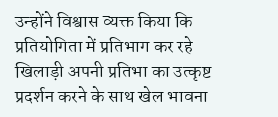उन्होंने विश्वास व्यक्त किया कि प्रतियोगिता में प्रतिभाग कर रहे खिलाड़ी अपनी प्रतिभा का उत्कृष्ट प्रदर्शन करने के साथ खेल भावना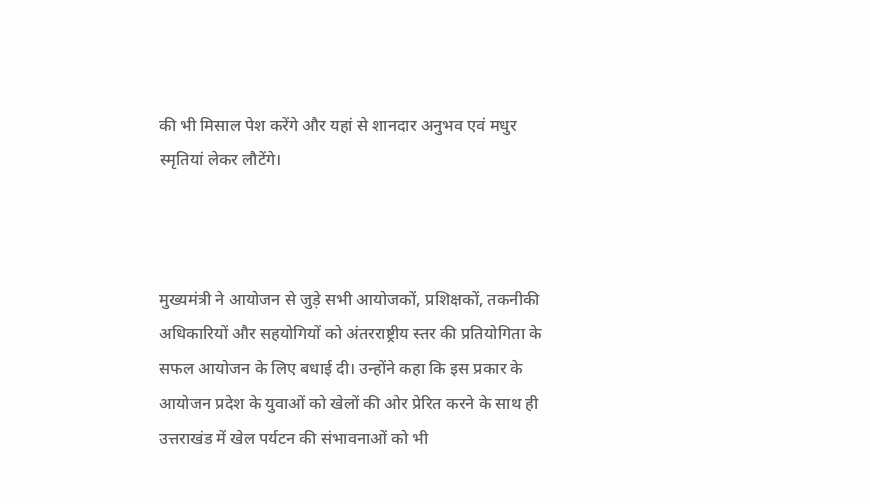की भी मिसाल पेश करेंगे और यहां से शानदार अनुभव एवं मधुर स्मृतियां लेकर लौटेंगे।



मुख्यमंत्री ने आयोजन से जुड़े सभी आयोजकों, प्रशिक्षकों, तकनीकी अधिकारियों और सहयोगियों को अंतरराष्ट्रीय स्तर की प्रतियोगिता के सफल आयोजन के लिए बधाई दी। उन्होंने कहा कि इस प्रकार के आयोजन प्रदेश के युवाओं को खेलों की ओर प्रेरित करने के साथ ही उत्तराखंड में खेल पर्यटन की संभावनाओं को भी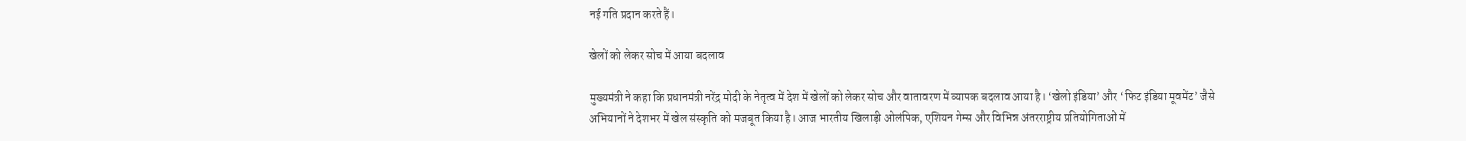नई गति प्रदान करते हैं।

खेलों को लेकर सोच में आया बदलाव

मुख्यमंत्री ने कहा कि प्रधानमंत्री नरेंद्र मोदी के नेतृत्व में देश में खेलों को लेकर सोच और वातावरण में व्यापक बदलाव आया है। ‘खेलो इंडिया’ और ‘फिट इंडिया मूवमेंट’ जैसे अभियानों ने देशभर में खेल संस्कृति को मजबूत किया है। आज भारतीय खिलाड़ी ओलंपिक, एशियन गेम्स और विभिन्न अंतरराष्ट्रीय प्रतियोगिताओं में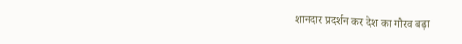शानदार प्रदर्शन कर देश का गौरव बढ़ा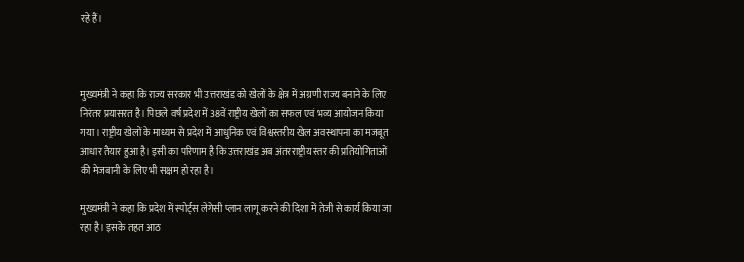रहे हैं।



मुख्यमंत्री ने कहा कि राज्य सरकार भी उत्तराखंड को खेलों के क्षेत्र में अग्रणी राज्य बनाने के लिए निरंतर प्रयासरत है। पिछले वर्ष प्रदेश में 38वें राष्ट्रीय खेलों का सफल एवं भव्य आयोजन किया गया। राष्ट्रीय खेलों के माध्यम से प्रदेश में आधुनिक एवं विश्वस्तरीय खेल अवस्थापना का मजबूत आधार तैयार हुआ है। इसी का परिणाम है कि उत्तराखंड अब अंतरराष्ट्रीय स्तर की प्रतियोगिताओं की मेजबानी के लिए भी सक्षम हो रहा है।

मुख्यमंत्री ने कहा कि प्रदेश में स्पोर्ट्स लेगेसी प्लान लागू करने की दिशा में तेजी से कार्य किया जा रहा है। इसके तहत आठ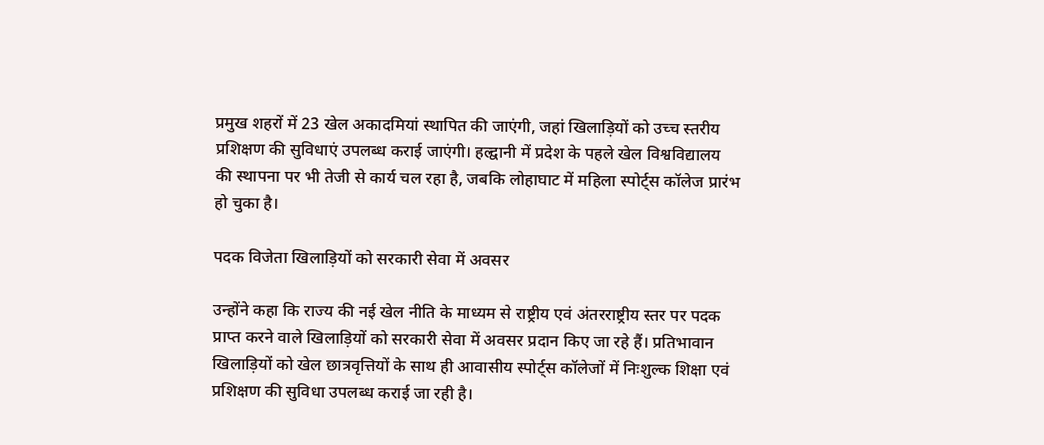प्रमुख शहरों में 23 खेल अकादमियां स्थापित की जाएंगी, जहां खिलाड़ियों को उच्च स्तरीय प्रशिक्षण की सुविधाएं उपलब्ध कराई जाएंगी। हल्द्वानी में प्रदेश के पहले खेल विश्वविद्यालय की स्थापना पर भी तेजी से कार्य चल रहा है, जबकि लोहाघाट में महिला स्पोर्ट्स कॉलेज प्रारंभ हो चुका है।

पदक विजेता खिलाड़ियों को सरकारी सेवा में अवसर

उन्होंने कहा कि राज्य की नई खेल नीति के माध्यम से राष्ट्रीय एवं अंतरराष्ट्रीय स्तर पर पदक प्राप्त करने वाले खिलाड़ियों को सरकारी सेवा में अवसर प्रदान किए जा रहे हैं। प्रतिभावान खिलाड़ियों को खेल छात्रवृत्तियों के साथ ही आवासीय स्पोर्ट्स कॉलेजों में निःशुल्क शिक्षा एवं प्रशिक्षण की सुविधा उपलब्ध कराई जा रही है।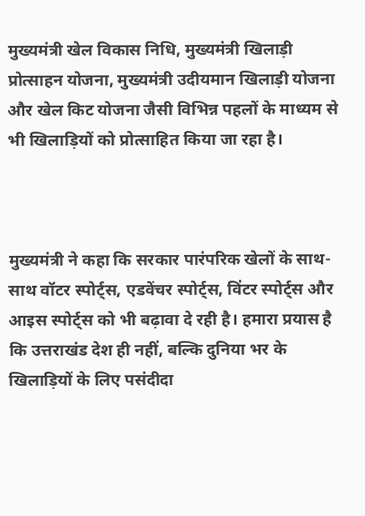मुख्यमंत्री खेल विकास निधि, मुख्यमंत्री खिलाड़ी प्रोत्साहन योजना, मुख्यमंत्री उदीयमान खिलाड़ी योजना और खेल किट योजना जैसी विभिन्न पहलों के माध्यम से भी खिलाड़ियों को प्रोत्साहित किया जा रहा है।



मुख्यमंत्री ने कहा कि सरकार पारंपरिक खेलों के साथ-साथ वॉटर स्पोर्ट्स, एडवेंचर स्पोर्ट्स, विंटर स्पोर्ट्स और आइस स्पोर्ट्स को भी बढ़ावा दे रही है। हमारा प्रयास है कि उत्तराखंड देश ही नहीं, बल्कि दुनिया भर के खिलाड़ियों के लिए पसंदीदा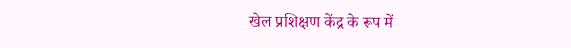खेल प्रशिक्षण केंद्र के रूप में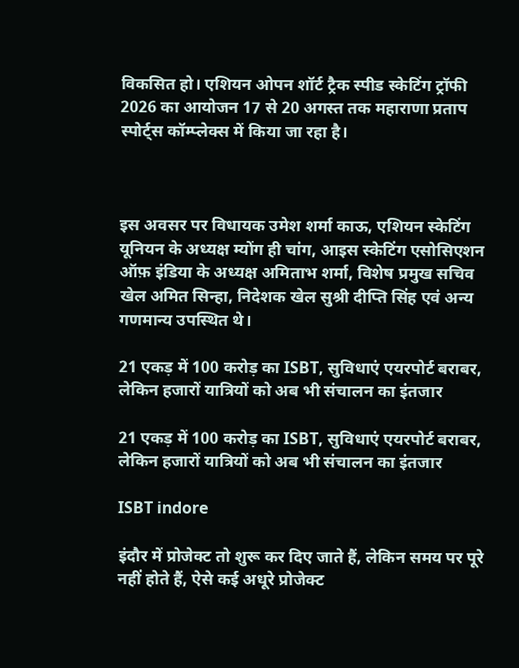विकसित हो। एशियन ओपन शॉर्ट ट्रैक स्पीड स्केटिंग ट्रॉफी 2026 का आयोजन 17 से 20 अगस्त तक महाराणा प्रताप स्पोर्ट्स कॉम्प्लेक्स में किया जा रहा है।



इस अवसर पर विधायक उमेश शर्मा काऊ, एशियन स्केटिंग यूनियन के अध्यक्ष म्योंग ही चांग, आइस स्केटिंग एसोसिएशन ऑफ़ इंडिया के अध्यक्ष अमिताभ शर्मा, विशेष प्रमुख सचिव खेल अमित सिन्हा, निदेशक खेल सुश्री दीप्ति सिंह एवं अन्य गणमान्य उपस्थित थे।

21 एकड़ में 100 करोड़ का ISBT, सुविधाएं एयरपोर्ट बराबर, लेकिन हजारों यात्रियों को अब भी संचालन का इंतजार

21 एकड़ में 100 करोड़ का ISBT, सुविधाएं एयरपोर्ट बराबर, लेकिन हजारों यात्रियों को अब भी संचालन का इंतजार

ISBT indore

इंदौर में प्रोजेक्‍ट तो शुरू कर दिए जाते हैं, लेकिन समय पर पूरे नहीं होते हैं, ऐसे कई अधूरे प्रोजेक्‍ट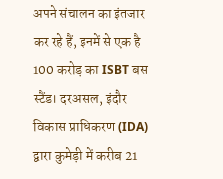अपने संचालन का इंतजार कर रहे हैं, इनमें से एक है 100 करोड़ का ISBT बस स्‍टैंड। दरअसल, इंदौर विकास प्राधिकरण (IDA) द्वारा कुमेड़ी में करीब 21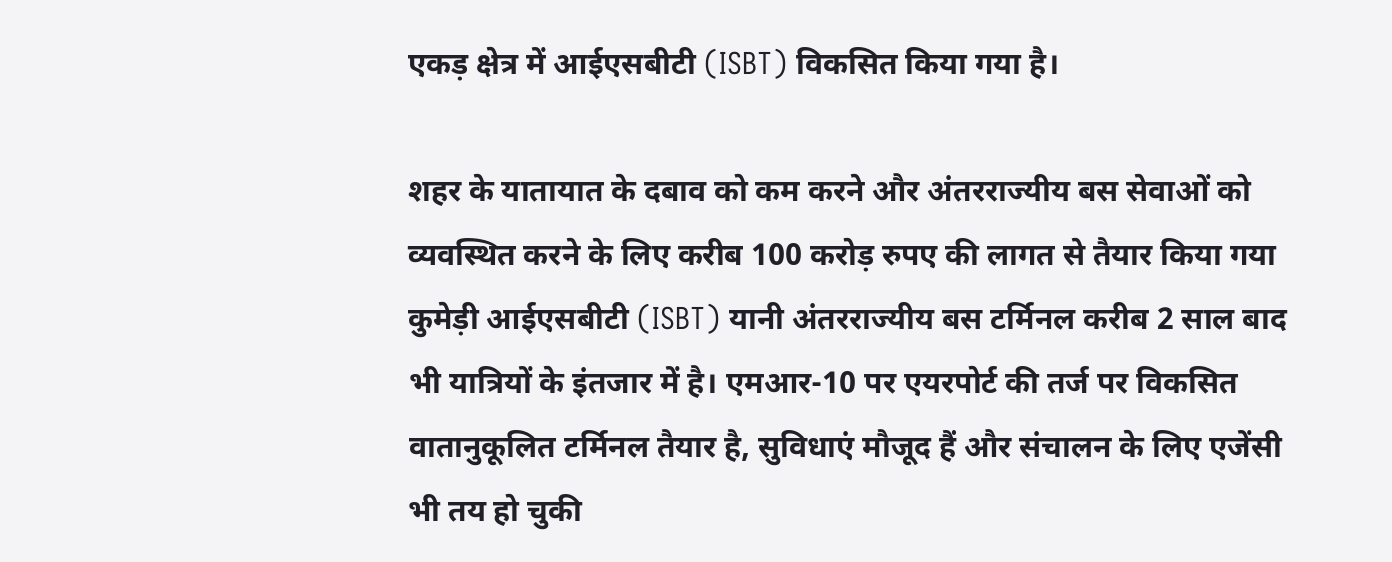एकड़ क्षेत्र में आईएसबीटी (ISBT) विकसित किया गया है।

शहर के यातायात के दबाव को कम करने और अंतरराज्यीय बस सेवाओं को व्यवस्थित करने के लिए करीब 100 करोड़ रुपए की लागत से तैयार किया गया कुमेड़ी आईएसबीटी (ISBT) यानी अंतरराज्यीय बस टर्मिनल करीब 2 साल बाद भी यात्रियों के इंतजार में है। एमआर-10 पर एयरपोर्ट की तर्ज पर विकसित वातानुकूलित टर्मिनल तैयार है, सुविधाएं मौजूद हैं और संचालन के लिए एजेंसी भी तय हो चुकी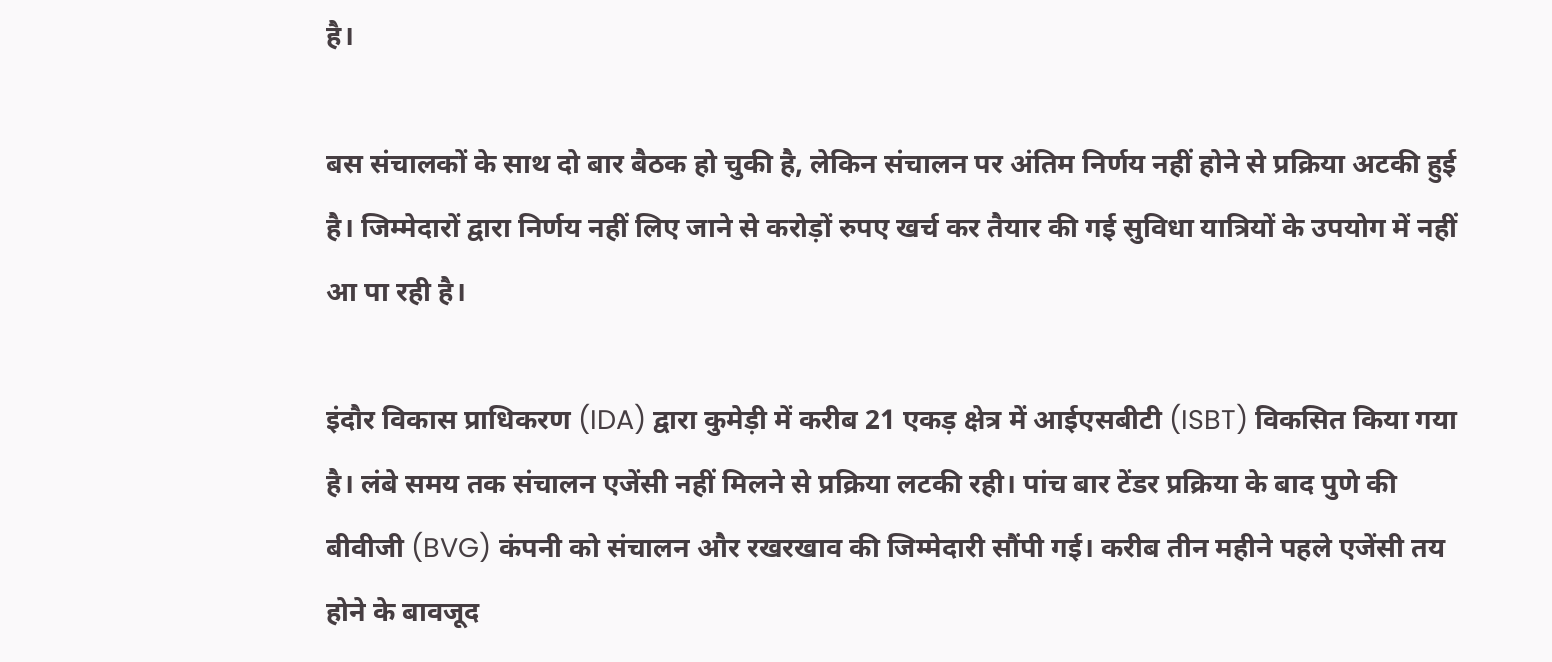है।

बस संचालकों के साथ दो बार बैठक हो चुकी है, लेकिन संचालन पर अंतिम निर्णय नहीं होने से प्रक्रिया अटकी हुई है। जिम्मेदारों द्वारा निर्णय नहीं लिए जाने से करोड़ों रुपए खर्च कर तैयार की गई सुविधा यात्रियों के उपयोग में नहीं आ पा रही है।

इंदौर विकास प्राधिकरण (IDA) द्वारा कुमेड़ी में करीब 21 एकड़ क्षेत्र में आईएसबीटी (ISBT) विकसित किया गया है। लंबे समय तक संचालन एजेंसी नहीं मिलने से प्रक्रिया लटकी रही। पांच बार टेंडर प्रक्रिया के बाद पुणे की बीवीजी (BVG) कंपनी को संचालन और रखरखाव की जिम्मेदारी सौंपी गई। करीब तीन महीने पहले एजेंसी तय होने के बावजूद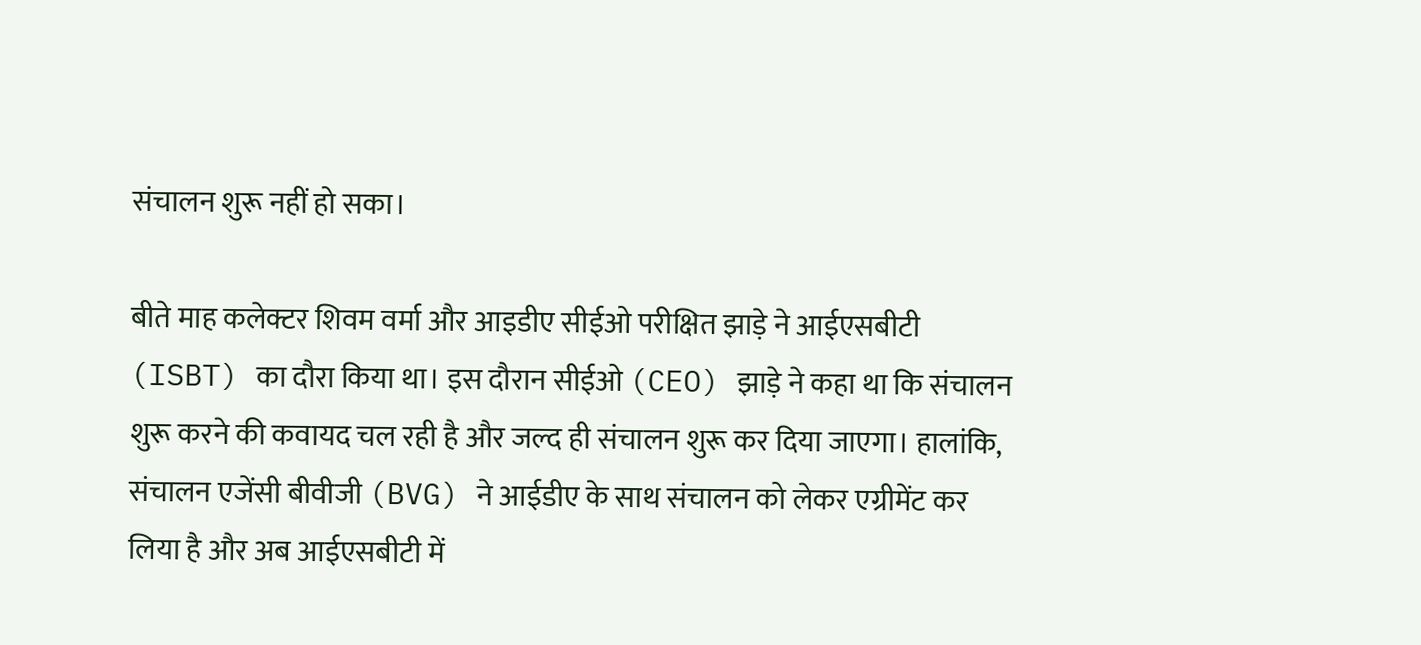संचालन शुरू नहीं हो सका।

बीते माह कलेक्टर शिवम वर्मा और आइडीए सीईओ परीक्षित झाड़े ने आईएसबीटी (ISBT) का दौरा किया था। इस दौरान सीईओ (CEO) झाड़े ने कहा था कि संचालन शुरू करने की कवायद चल रही है और जल्द ही संचालन शुरू कर दिया जाएगा। हालांकि, संचालन एजेंसी बीवीजी (BVG) ने आईडीए के साथ संचालन को लेकर एग्रीमेंट कर लिया है और अब आईएसबीटी में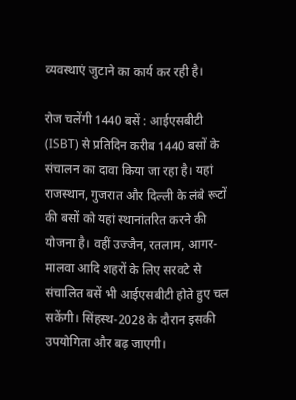व्यवस्थाएं जुटाने का कार्य कर रही है।

रोज चलेंगी 1440 बसें : आईएसबीटी (ISBT) से प्रतिदिन करीब 1440 बसों के संचालन का दावा किया जा रहा है। यहां राजस्थान, गुजरात और दिल्ली के लंबे रूटों की बसों को यहां स्थानांतरित करने की योजना है। वहीं उज्जैन, रतलाम, आगर-मालवा आदि शहरों के लिए सरवटे से संचालित बसें भी आईएसबीटी होते हुए चल सकेंगी। सिंहस्थ-2028 के दौरान इसकी उपयोगिता और बढ़ जाएगी।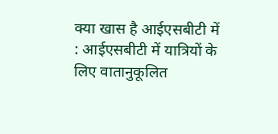क्‍या खास है आईएसबीटी में : आईएसबीटी में यात्रियों के लिए वातानुकूलित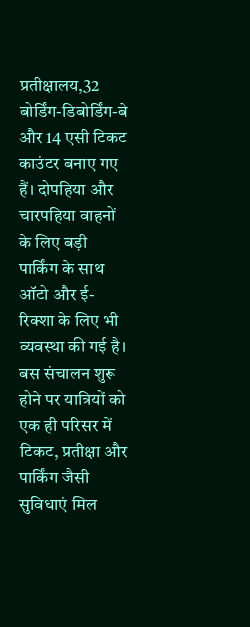प्रतीक्षालय,32 बोर्डिंग-डिबोर्डिंग-बे और 14 एसी टिकट काउंटर बनाए गए हैं। दोपहिया और चारपहिया वाहनों के लिए बड़ी पार्किंग के साथ ऑटो और ई-रिक्शा के लिए भी व्यवस्था की गई है। बस संचालन शुरू होने पर यात्रियों को एक ही परिसर में टिकट, प्रतीक्षा और पार्किंग जैसी सुविधाएं मिल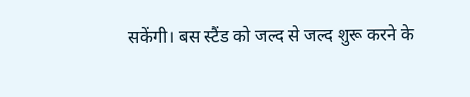सकेंगी। बस स्‍टैंड को जल्‍द से जल्‍द शुरू करने के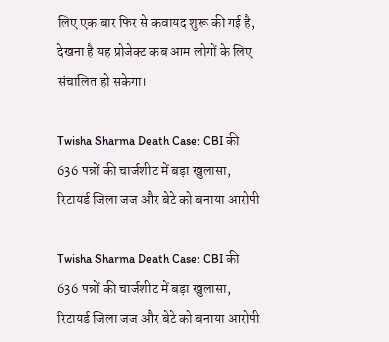लिए एक बार फिर से कवायद शुरू की गई है, देखना है यह प्रोजेक्‍ट कब आम लोगों के लिए संचालित हो सकेगा।

Twisha Sharma Death Case: CBI की 636 पन्नों की चार्जशीट में बड़ा खुलासा, रिटायर्ड जिला जज और बेटे को बनाया आरोपी

Twisha Sharma Death Case: CBI की 636 पन्नों की चार्जशीट में बड़ा खुलासा, रिटायर्ड जिला जज और बेटे को बनाया आरोपी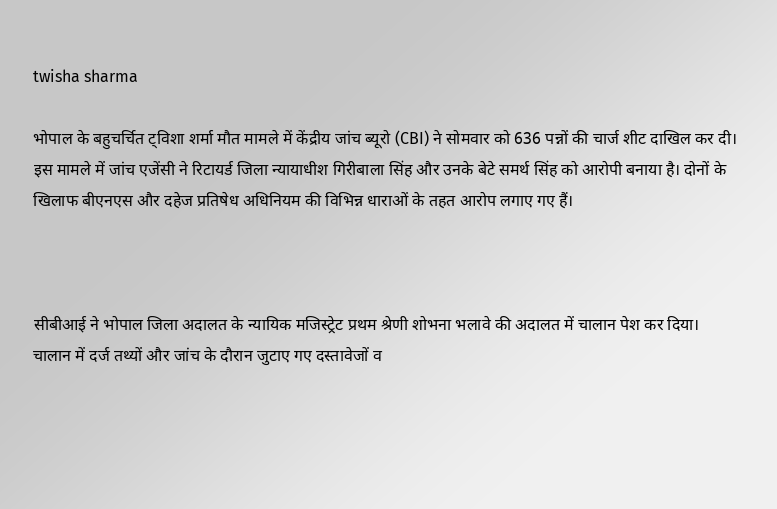twisha sharma

भोपाल के बहुचर्चित ट्विशा शर्मा मौत मामले में केंद्रीय जांच ब्यूरो (CBI) ने सोमवार को 636 पन्नों की चार्ज शीट दाखिल कर दी। इस मामले में जांच एजेंसी ने रिटायर्ड जिला न्यायाधीश गिरीबाला सिंह और उनके बेटे समर्थ सिंह को आरोपी बनाया है। दोनों के खिलाफ बीएनएस और दहेज प्रतिषेध अधिनियम की विभिन्न धाराओं के तहत आरोप लगाए गए हैं।



सीबीआई ने भोपाल जिला अदालत के न्यायिक मजिस्ट्रेट प्रथम श्रेणी शोभना भलावे की अदालत में चालान पेश कर दिया। चालान में दर्ज तथ्यों और जांच के दौरान जुटाए गए दस्तावेजों व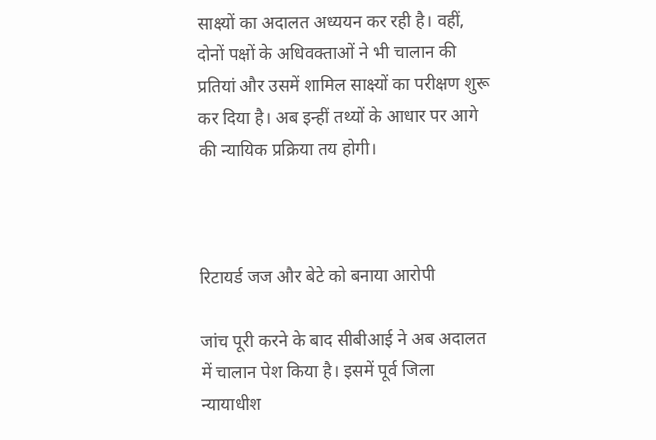साक्ष्यों का अदालत अध्ययन कर रही है। वहीं, दोनों पक्षों के अधिवक्ताओं ने भी चालान की प्रतियां और उसमें शामिल साक्ष्यों का परीक्षण शुरू कर दिया है। अब इन्हीं तथ्यों के आधार पर आगे की न्यायिक प्रक्रिया तय होगी।



रिटायर्ड जज और बेटे को बनाया आरोपी

जांच पूरी करने के बाद सीबीआई ने अब अदालत में चालान पेश किया है। इसमें पूर्व जिला न्यायाधीश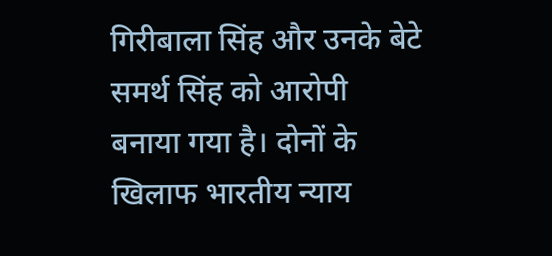गिरीबाला सिंह और उनके बेटे समर्थ सिंह को आरोपी बनाया गया है। दोनों के खिलाफ भारतीय न्याय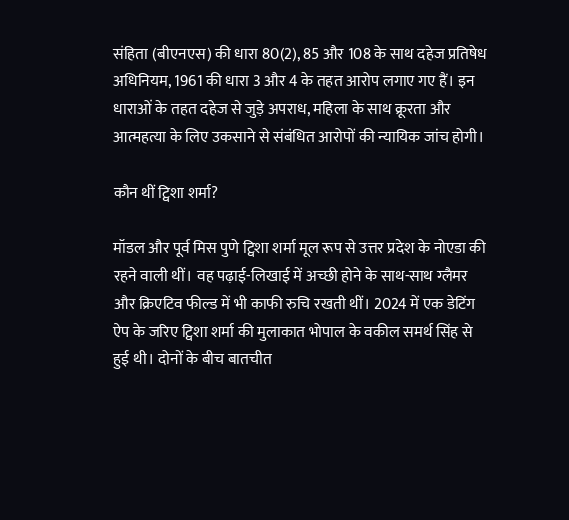संहिता (बीएनएस) की धारा 80(2), 85 और 108 के साथ दहेज प्रतिषेध अधिनियम, 1961 की धारा 3 और 4 के तहत आरोप लगाए गए हैं। इन धाराओं के तहत दहेज से जुड़े अपराध, महिला के साथ क्रूरता और आत्महत्या के लिए उकसाने से संबंधित आरोपों की न्यायिक जांच होगी।

कौन थीं ट्विशा शर्मा?

मॉडल और पूर्व मिस पुणे ट्विशा शर्मा मूल रूप से उत्तर प्रदेश के नोएडा की रहने वाली थीं। वह पढ़ाई-लिखाई में अच्छी होने के साथ-साथ ग्लैमर और क्रिएटिव फील्ड में भी काफी रुचि रखती थीं। 2024 में एक डेटिंग ऐप के जरिए ट्विशा शर्मा की मुलाकात भोपाल के वकील समर्थ सिंह से हुई थी। दोनों के बीच बातचीत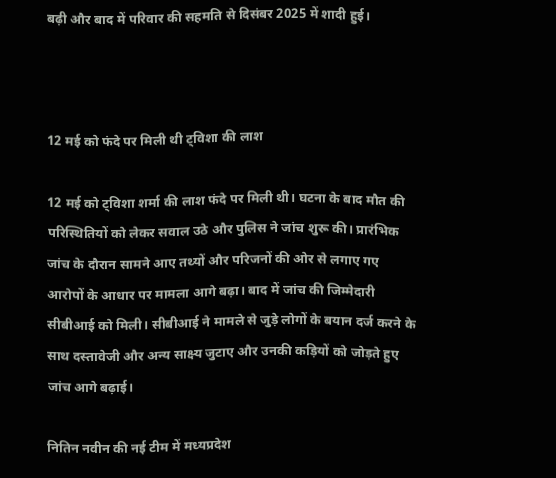बढ़ी और बाद में परिवार की सहमति से दिसंबर 2025 में शादी हुई।



12 मई को फंदे पर मिली थी ट्विशा की लाश

12 मई को ट्विशा शर्मा की लाश फंदे पर मिली थी। घटना के बाद मौत की परिस्थितियों को लेकर सवाल उठे और पुलिस ने जांच शुरू की। प्रारंभिक जांच के दौरान सामने आए तथ्यों और परिजनों की ओर से लगाए गए आरोपों के आधार पर मामला आगे बढ़ा। बाद में जांच की जिम्मेदारी सीबीआई को मिली। सीबीआई ने मामले से जुड़े लोगों के बयान दर्ज करने के साथ दस्तावेजी और अन्य साक्ष्य जुटाए और उनकी कड़ियों को जोड़ते हुए जांच आगे बढ़ाई।

नितिन नवीन की नई टीम में मध्यप्रदेश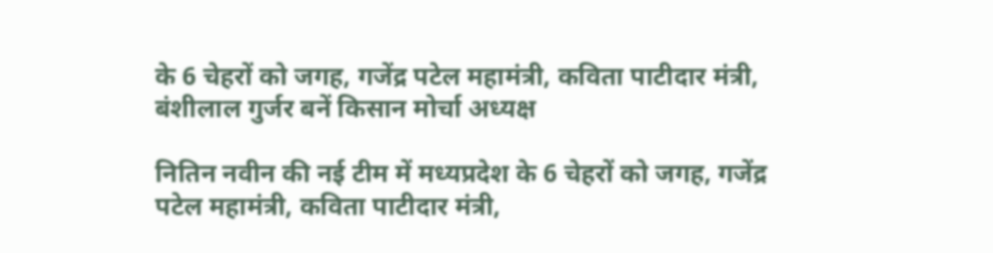के 6 चेहरों को जगह, गजेंद्र पटेल महामंत्री, कविता पाटीदार मंत्री, बंशीलाल गुर्जर बनें किसान मोर्चा अध्यक्ष

नितिन नवीन की नई टीम में मध्यप्रदेश के 6 चेहरों को जगह, गजेंद्र पटेल महामंत्री, कविता पाटीदार मंत्री,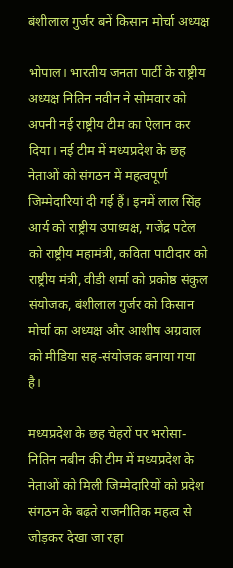बंशीलाल गुर्जर बनें किसान मोर्चा अध्यक्ष

भोपाल। भारतीय जनता पार्टी के राष्ट्रीय अध्यक्ष नितिन नवीन ने सोमवार को अपनी नई राष्ट्रीय टीम का ऐलान कर दिया। नई टीम में मध्यप्रदेश के छह नेताओं को संगठन में महत्वपूर्ण जिम्मेदारियां दी गई हैं। इनमें लाल सिंह आर्य को राष्ट्रीय उपाध्यक्ष, गजेंद्र पटेल को राष्ट्रीय महामंत्री, कविता पाटीदार को राष्ट्रीय मंत्री, वीडी शर्मा को प्रकोष्ठ संकुल संयोजक, बंशीलाल गुर्जर को किसान मोर्चा का अध्यक्ष और आशीष अग्रवाल को मीडिया सह-संयोजक बनाया गया है।

मध्यप्रदेश के छह चेहरों पर भरोसा-नितिन नबीन की टीम में मध्यप्रदेश के नेताओं को मिली जिम्मेदारियों को प्रदेश संगठन के बढ़ते राजनीतिक महत्व से जोड़कर देखा जा रहा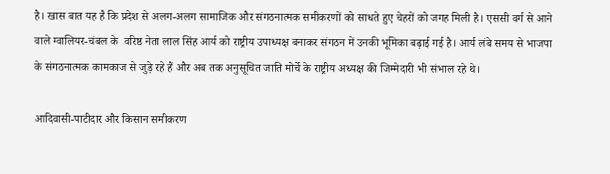है। खास बात यह है कि प्रदेश से अलग-अलग सामाजिक और संगठनात्मक समीकरणों को साधते हुए चेहरों को जगह मिली है। एससी वर्ग से आने वाले ग्वालियर-चंबल के  वरिष्ठ नेता लाल सिंह आर्य को राष्ट्रीय उपाध्यक्ष बनाकर संगठन में उनकी भूमिका बढ़ाई गई है। आर्य लंबे समय से भाजपा के संगठनात्मक कामकाज से जुड़े रहे हैं और अब तक अनुसूचित जाति मोर्चे के राष्ट्रीय अध्यक्ष की जिम्मेदारी भी संभाल रहे थे।

आदिवासी-पाटीदार और किसान समीकरण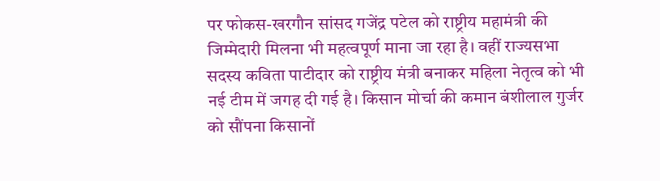पर फोकस-खरगौन सांसद गजेंद्र पटेल को राष्ट्रीय महामंत्री की जिम्मेदारी मिलना भी महत्वपूर्ण माना जा रहा है। वहीं राज्यसभा सदस्य कविता पाटीदार को राष्ट्रीय मंत्री बनाकर महिला नेतृत्व को भी नई टीम में जगह दी गई है। किसान मोर्चा की कमान बंशीलाल गुर्जर को सौंपना किसानों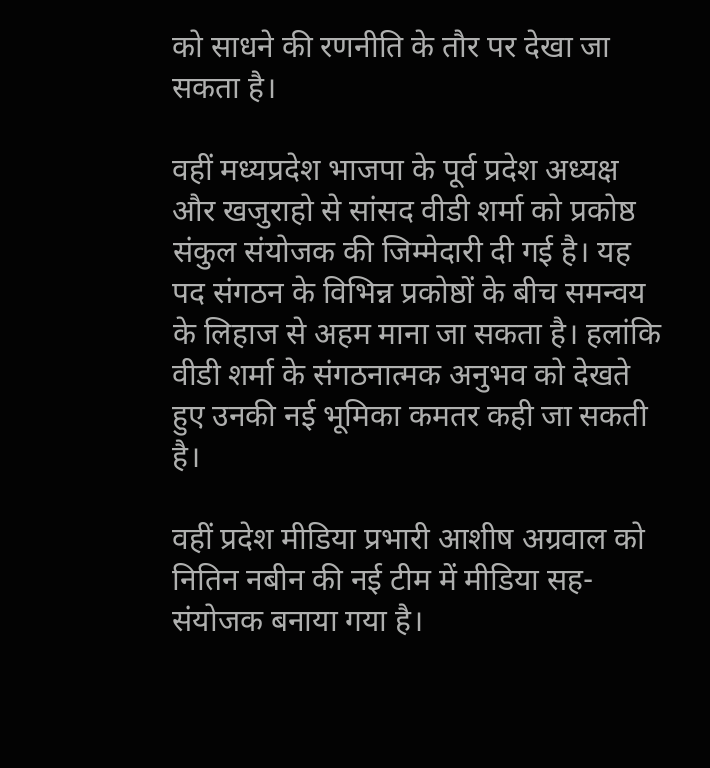को साधने की रणनीति के तौर पर देखा जा सकता है।

वहीं मध्यप्रदेश भाजपा के पूर्व प्रदेश अध्यक्ष और खजुराहो से सांसद वीडी शर्मा को प्रकोष्ठ संकुल संयोजक की जिम्मेदारी दी गई है। यह पद संगठन के विभिन्न प्रकोष्ठों के बीच समन्वय के लिहाज से अहम माना जा सकता है। हलांकि वीडी शर्मा के संगठनात्मक अनुभव को देखते हुए उनकी नई भूमिका कमतर कही जा सकती है।

वहीं प्रदेश मीडिया प्रभारी आशीष अग्रवाल को नितिन नबीन की नई टीम में मीडिया सह-संयोजक बनाया गया है।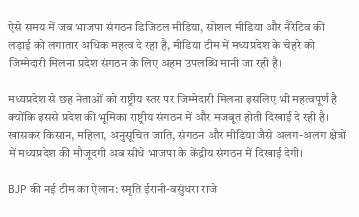ऐसे समय में जब भाजपा संगठन डिजिटल मीडिया, सोशल मीडिया और नैरेटिव की लड़ाई को लगातार अधिक महत्व दे रहा है, मीडिया टीम में मध्यप्रदेश के चेहरे को जिम्मेदारी मिलना प्रदेश संगठन के लिए अहम उपलब्धि मानी जा रही है।

मध्यप्रदेश से छह नेताओं को राष्ट्रीय स्तर पर जिम्मेदारी मिलना इसलिए भी महत्वपूर्ण है क्योंकि इससे प्रदेश की भूमिका राष्ट्रीय संगठन में और मजबूत होती दिखाई दे रही है। खासकर किसान, महिला, अनुसूचित जाति, संगठन और मीडिया जैसे अलग-अलग क्षेत्रों में मध्यप्रदेश की मौजूदगी अब सीधे भाजपा के केंद्रीय संगठन में दिखाई देगी।

BJP की नई टीम का ऐलान: स्मृति ईरानी-वसुंधरा राजे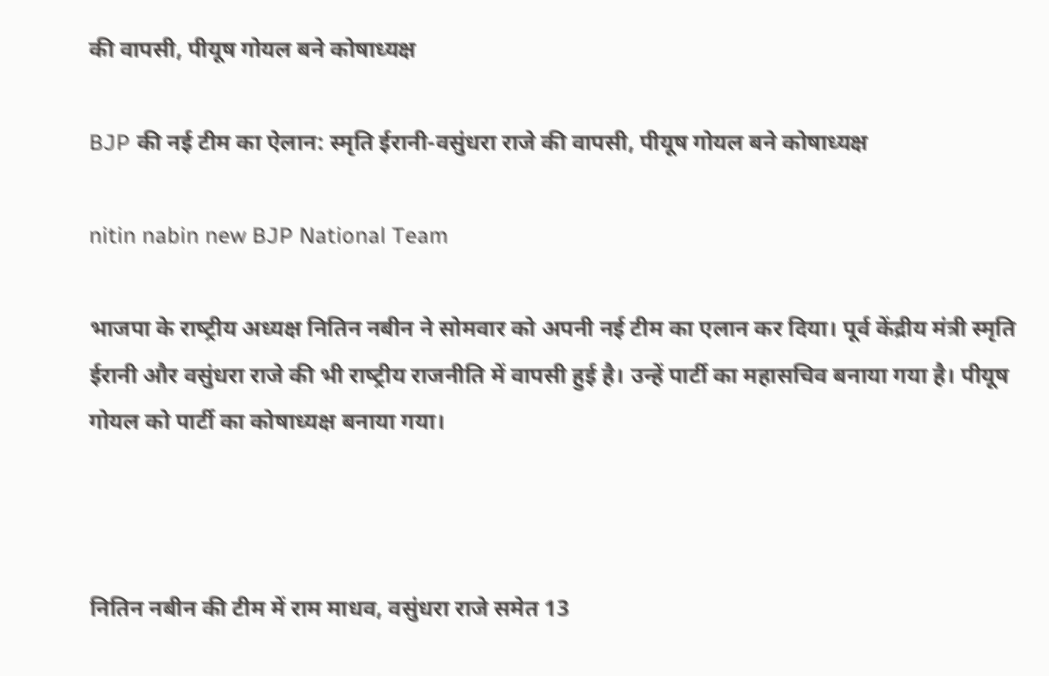की वापसी, पीयूष गोयल बने कोषाध्यक्ष

BJP की नई टीम का ऐलान: स्मृति ईरानी-वसुंधरा राजे की वापसी, पीयूष गोयल बने कोषाध्यक्ष

nitin nabin new BJP National Team

भाजपा के राष्‍ट्रीय अध्यक्ष नितिन नबीन ने सोमवार को अपनी नई टीम का एलान कर दिया। पूर्व केंद्रीय मंत्री स्मृति ईरानी और वसुंधरा राजे की भी राष्‍ट्रीय राजनीति में वापसी हुई है। उन्हें पार्टी का महासचिव बनाया गया है। पीयूष गोयल को पार्टी का कोषाध्यक्ष बनाया गया।



नितिन नबीन की टीम में राम माधव, वसुंधरा राजे समेत 13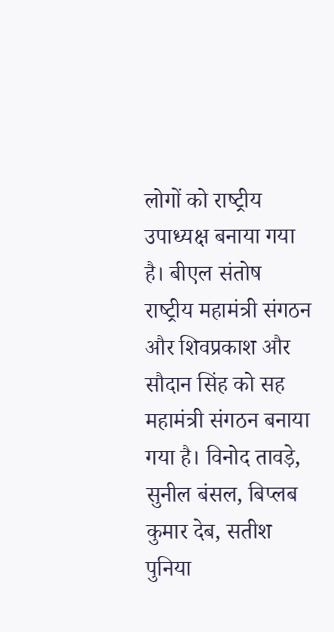लोगों को राष्‍ट्रीय उपाध्यक्ष बनाया गया है। बीएल संतोष राष्‍ट्रीय महामंत्री संगठन और शिवप्रकाश और सौदान सिंह को सह महामंत्री संगठन बनाया गया है। विनोद तावड़े, सुनील बंसल, बिप्लब कुमार देब, सतीश पुनिया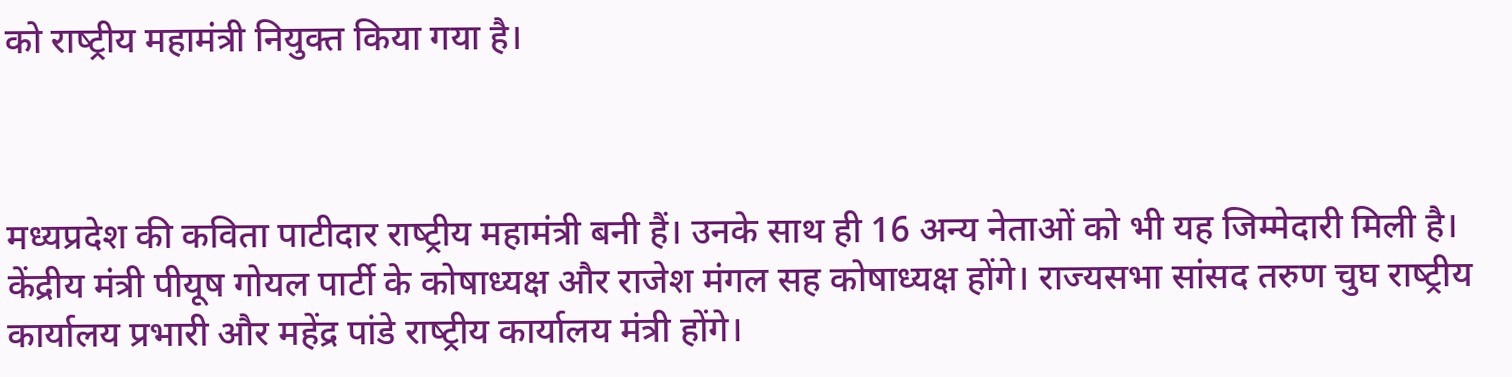को राष्‍ट्रीय महामंत्री नियुक्त किया गया है।



मध्यप्रदेश की कविता पाटीदार राष्‍ट्रीय महामंत्री बनी हैं। उनके साथ ही 16 अन्य नेताओं को भी यह जिम्मेदारी मिली है। केंद्रीय मंत्री पीयूष गोयल पार्टी के कोषाध्यक्ष और राजेश मंगल सह कोषाध्यक्ष होंगे। राज्यसभा सांसद तरुण चुघ राष्‍ट्रीय कार्यालय प्रभारी और महेंद्र पांडे राष्‍ट्रीय कार्यालय मंत्री होंगे।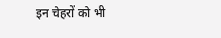इन चेहरों को भी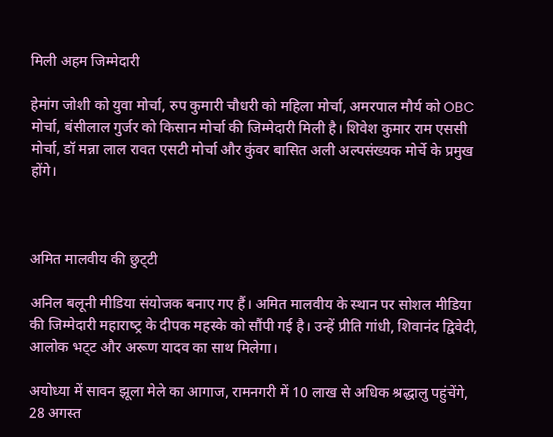मिली अहम जिम्मेदारी

हेमांग जोशी को युवा मोर्चा, रुप कुमारी चौधरी को महिला मोर्चा, अमरपाल मौर्य को OBC मोर्चा, बंसीलाल गुर्जर को किसान मोर्चा की जिम्मेदारी मिली है। शिवेश कुमार राम एससी मोर्चा, डॉ मन्ना लाल रावत एसटी मोर्चा और कुंवर बासित अली अल्पसंख्यक मोर्चे के प्रमुख होंगे।



अमित मालवीय की छुट्‍टी

अनिल बलूनी मीडिया संयोजक बनाए गए हैं। अमित मालवीय के स्थान पर सोशल मीडिया की जिम्मेदारी महाराष्‍ट्र के दीपक महस्के को सौंपी गई है। उन्हें प्रीति गांधी, शिवानंद द्विवेदी, आलोक भट्‍ट और अरूण यादव का साथ मिलेगा।

अयोध्या में सावन झूला मेले का आगाज, रामनगरी में 10 लाख से अधिक श्रद्धालु पहुंचेंगे, 28 अगस्त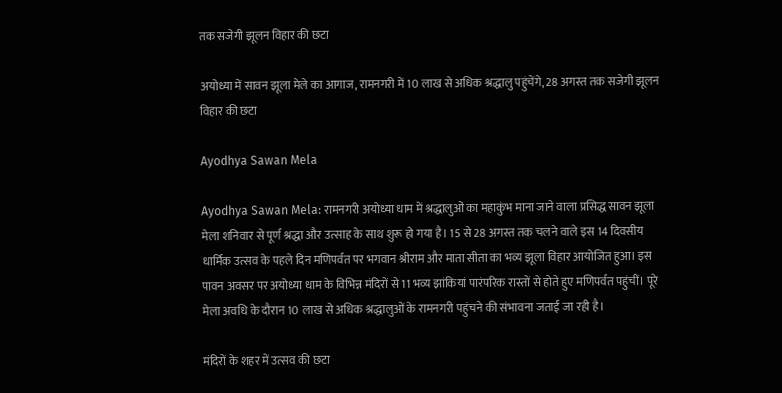तक सजेगी झूलन विहार की छटा

अयोध्या में सावन झूला मेले का आगाज, रामनगरी में 10 लाख से अधिक श्रद्धालु पहुंचेंगे, 28 अगस्त तक सजेगी झूलन विहार की छटा

Ayodhya Sawan Mela

Ayodhya Sawan Mela: रामनगरी अयोध्या धाम में श्रद्धालुओं का महाकुंभ माना जाने वाला प्रसिद्ध सावन झूला मेला शनिवार से पूर्ण श्रद्धा और उत्साह के साथ शुरू हो गया है। 15 से 28 अगस्त तक चलने वाले इस 14 दिवसीय धार्मिक उत्सव के पहले दिन मणिपर्वत पर भगवान श्रीराम और माता सीता का भव्य झूला विहार आयोजित हुआ। इस पावन अवसर पर अयोध्या धाम के विभिन्न मंदिरों से 11 भव्य झांकियां पारंपरिक रास्तों से होते हुए मणिपर्वत पहुंचीं। पूरे मेला अवधि के दौरान 10 लाख से अधिक श्रद्धालुओं के रामनगरी पहुंचने की संभावना जताई जा रही है।

मंदिरों के शहर में उत्सव की छटा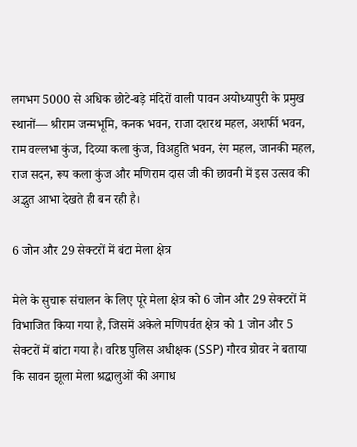लगभग 5000 से अधिक छोटे-बड़े मंदिरों वाली पावन अयोध्यापुरी के प्रमुख स्थानों— श्रीराम जन्मभूमि, कनक भवन, राजा दशरथ महल, अशर्फी भवन, राम वल्लभा कुंज, दिव्या कला कुंज, विअहुति भवन, रंग महल, जानकी महल, राज सदन, रूप कला कुंज और मणिराम दास जी की छावनी में इस उत्सव की अद्भुत आभा देखते ही बन रही है।

6 जोन और 29 सेक्टरों में बंटा मेला क्षेत्र

मेले के सुचारू संचालन के लिए पूरे मेला क्षेत्र को 6 जोन और 29 सेक्टरों में विभाजित किया गया है, जिसमें अकेले मणिपर्वत क्षेत्र को 1 जोन और 5 सेक्टरों में बांटा गया है। वरिष्ठ पुलिस अधीक्षक (SSP) गौरव ग्रोवर ने बताया कि सावन झूला मेला श्रद्धालुओं की अगाध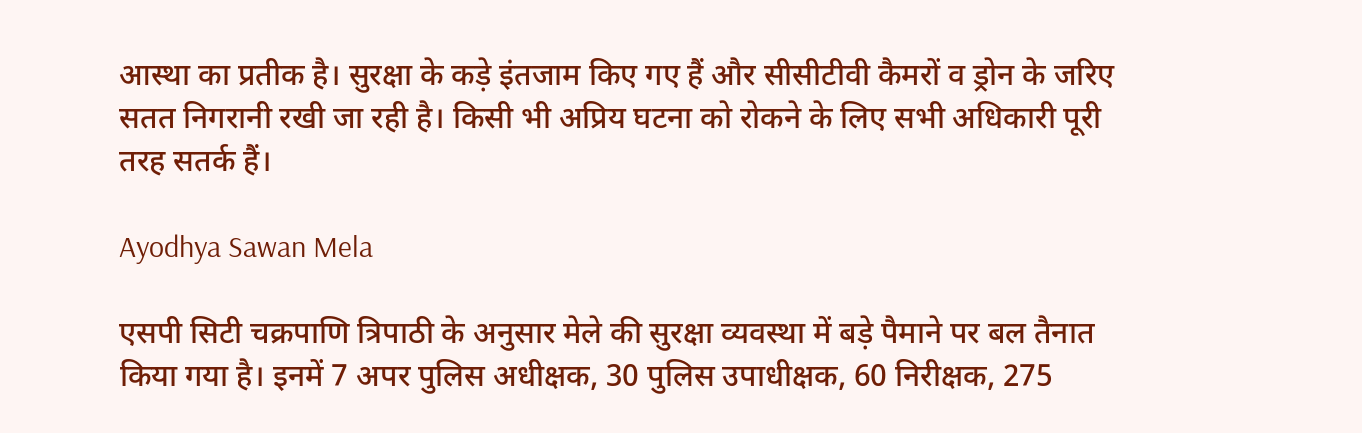आस्था का प्रतीक है। सुरक्षा के कड़े इंतजाम किए गए हैं और सीसीटीवी कैमरों व ड्रोन के जरिए सतत निगरानी रखी जा रही है। किसी भी अप्रिय घटना को रोकने के लिए सभी अधिकारी पूरी तरह सतर्क हैं।

Ayodhya Sawan Mela

एसपी सिटी चक्रपाणि त्रिपाठी के अनुसार मेले की सुरक्षा व्यवस्था में बड़े पैमाने पर बल तैनात किया गया है। इनमें 7 अपर पुलिस अधीक्षक, 30 पुलिस उपाधीक्षक, 60 निरीक्षक, 275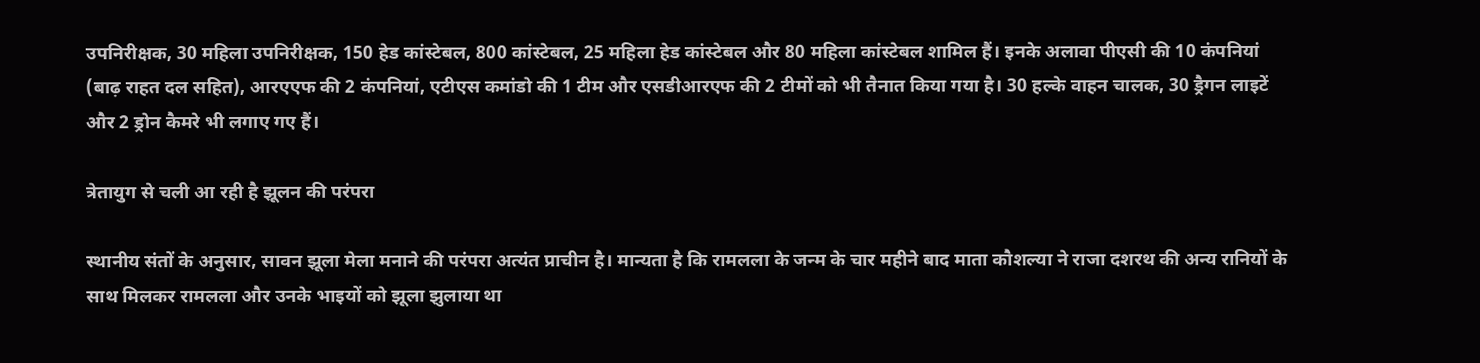उपनिरीक्षक, 30 महिला उपनिरीक्षक, 150 हेड कांस्टेबल, 800 कांस्टेबल, 25 महिला हेड कांस्टेबल और 80 महिला कांस्टेबल शामिल हैं। इनके अलावा पीएसी की 10 कंपनियां (बाढ़ राहत दल सहित), आरएएफ की 2 कंपनियां, एटीएस कमांडो की 1 टीम और एसडीआरएफ की 2 टीमों को भी तैनात किया गया है। 30 हल्के वाहन चालक, 30 ड्रैगन लाइटें और 2 ड्रोन कैमरे भी लगाए गए हैं।

त्रेतायुग से चली आ रही है झूलन की परंपरा

स्थानीय संतों के अनुसार, सावन झूला मेला मनाने की परंपरा अत्यंत प्राचीन है। मान्यता है कि रामलला के जन्म के चार महीने बाद माता कौशल्या ने राजा दशरथ की अन्य रानियों के साथ मिलकर रामलला और उनके भाइयों को झूला झुलाया था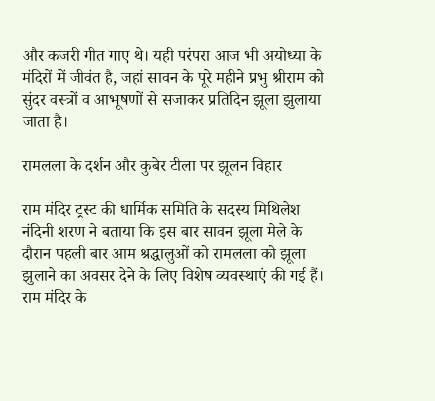और कजरी गीत गाए थे। यही परंपरा आज भी अयोध्या के मंदिरों में जीवंत है, जहां सावन के पूरे महीने प्रभु श्रीराम को सुंदर वस्त्रों व आभूषणों से सजाकर प्रतिदिन झूला झुलाया जाता है।

रामलला के दर्शन और कुबेर टीला पर झूलन विहार

राम मंदिर ट्रस्ट की धार्मिक समिति के सदस्य मिथिलेश नंदिनी शरण ने बताया कि इस बार सावन झूला मेले के दौरान पहली बार आम श्रद्धालुओं को रामलला को झूला झुलाने का अवसर देने के लिए विशेष व्यवस्थाएं की गई हैं। राम मंदिर के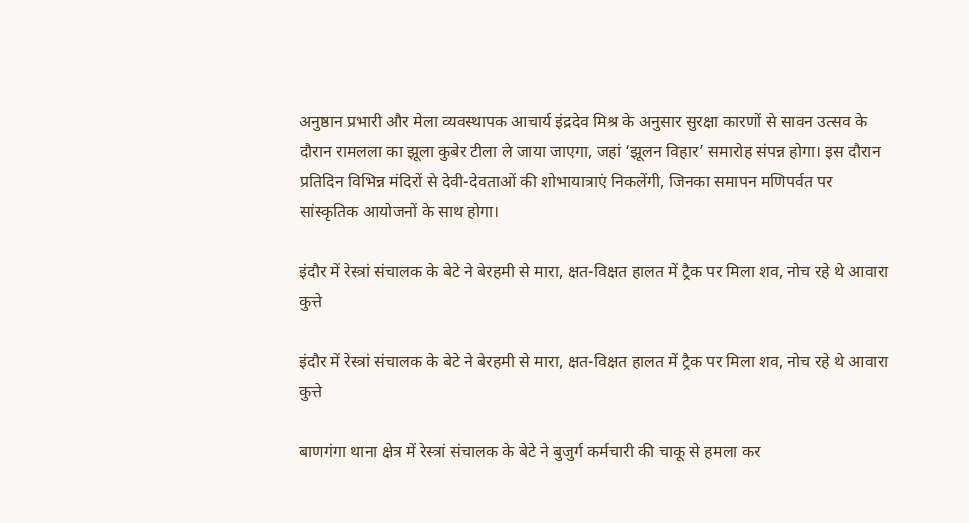अनुष्ठान प्रभारी और मेला व्यवस्थापक आचार्य इंद्रदेव मिश्र के अनुसार सुरक्षा कारणों से सावन उत्सव के दौरान रामलला का झूला कुबेर टीला ले जाया जाएगा, जहां ‘झूलन विहार’ समारोह संपन्न होगा। इस दौरान प्रतिदिन विभिन्न मंदिरों से देवी-देवताओं की शोभायात्राएं निकलेंगी, जिनका समापन मणिपर्वत पर सांस्कृतिक आयोजनों के साथ होगा।

इंदौर में रेस्त्रां संचालक के बेटे ने बेरहमी से मारा, क्षत-विक्षत हालत में ट्रैक पर मिला शव, नोच रहे थे आवारा कुत्ते

इंदौर में रेस्त्रां संचालक के बेटे ने बेरहमी से मारा, क्षत-विक्षत हालत में ट्रैक पर मिला शव, नोच रहे थे आवारा कुत्ते

बाणगंगा थाना क्षेत्र में रेस्त्रां संचालक के बेटे ने बुजुर्ग कर्मचारी की चाकू से हमला कर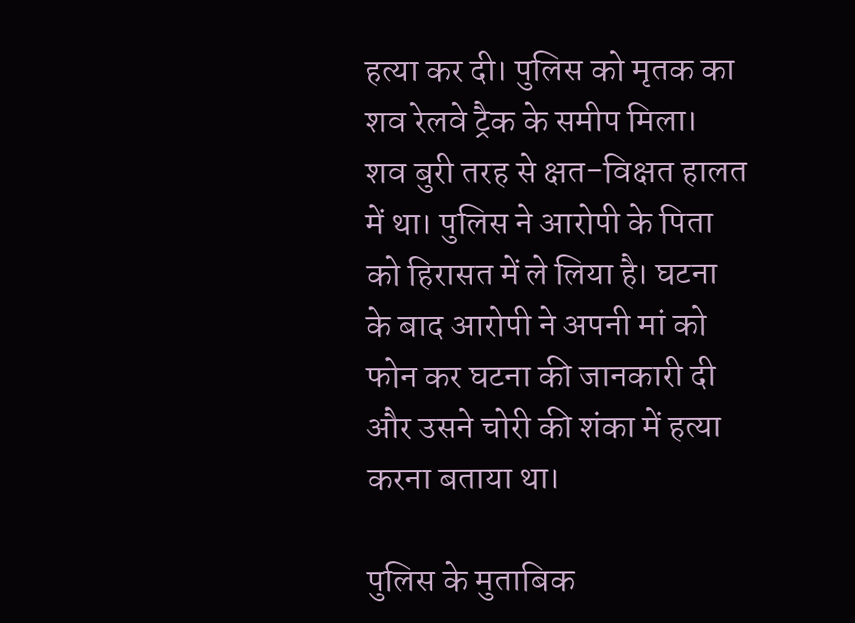हत्या कर दी। पुलिस को मृतक का शव रेलवे ट्रैक के समीप मिला। शव बुरी तरह से क्षत-विक्षत हालत में था। पुलिस ने आरोपी के पिता को हिरासत में ले लिया है। घटना के बाद आरोपी ने अपनी मां को फोन कर घटना की जानकारी दी और उसने चोरी की शंका में हत्या करना बताया था।

पुलिस के मुताबिक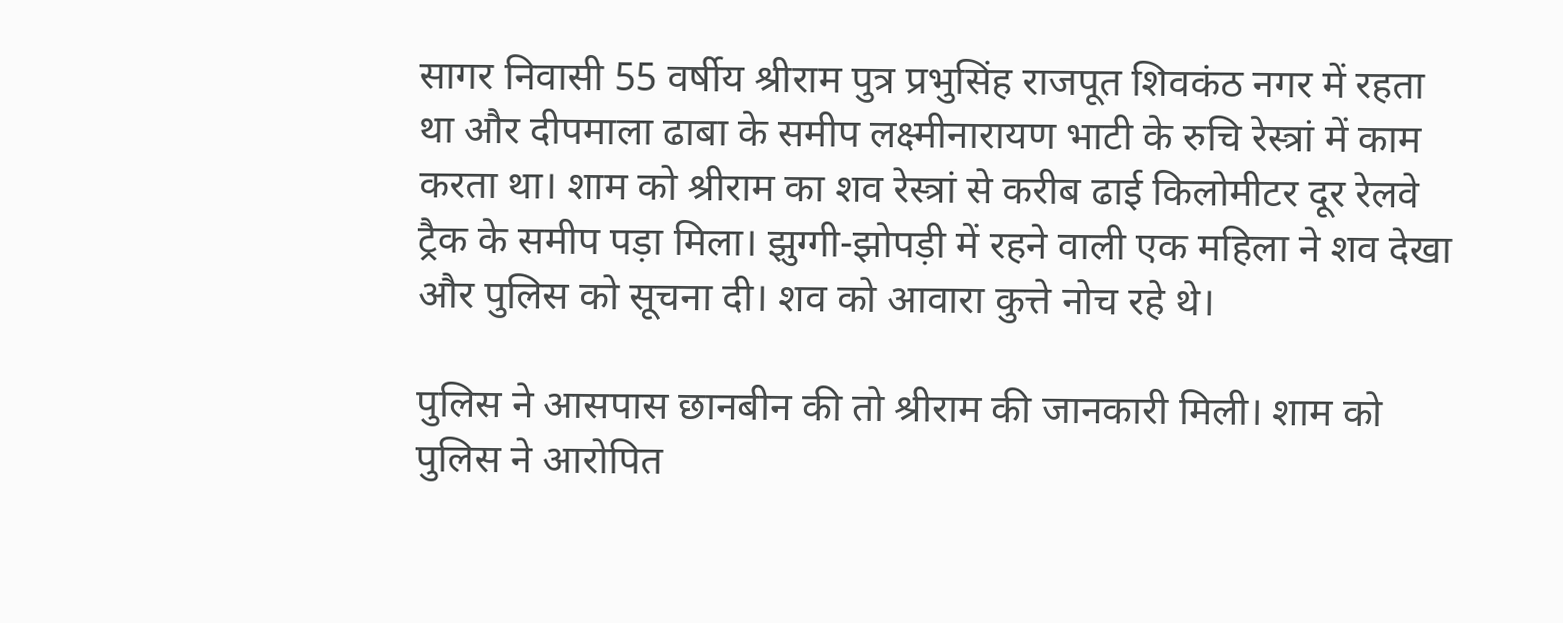सागर निवासी 55 वर्षीय श्रीराम पुत्र प्रभुसिंह राजपूत शिवकंठ नगर में रहता था और दीपमाला ढाबा के समीप लक्ष्मीनारायण भाटी के रुचि रेस्त्रां में काम करता था। शाम को श्रीराम का शव रेस्त्रां से करीब ढाई किलोमीटर दूर रेलवे ट्रैक के समीप पड़ा मिला। झुग्गी-झोपड़ी में रहने वाली एक महिला ने शव देखा और पुलिस को सूचना दी। शव को आवारा कुत्ते नोच रहे थे।

पुलिस ने आसपास छानबीन की तो श्रीराम की जानकारी मिली। शाम को पुलिस ने आरोपित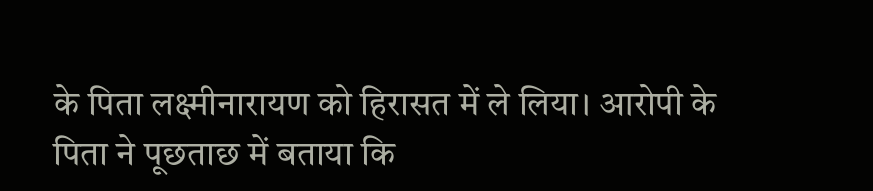के पिता लक्ष्मीनारायण को हिरासत में ले लिया। आरोपी के पिता ने पूछताछ में बताया कि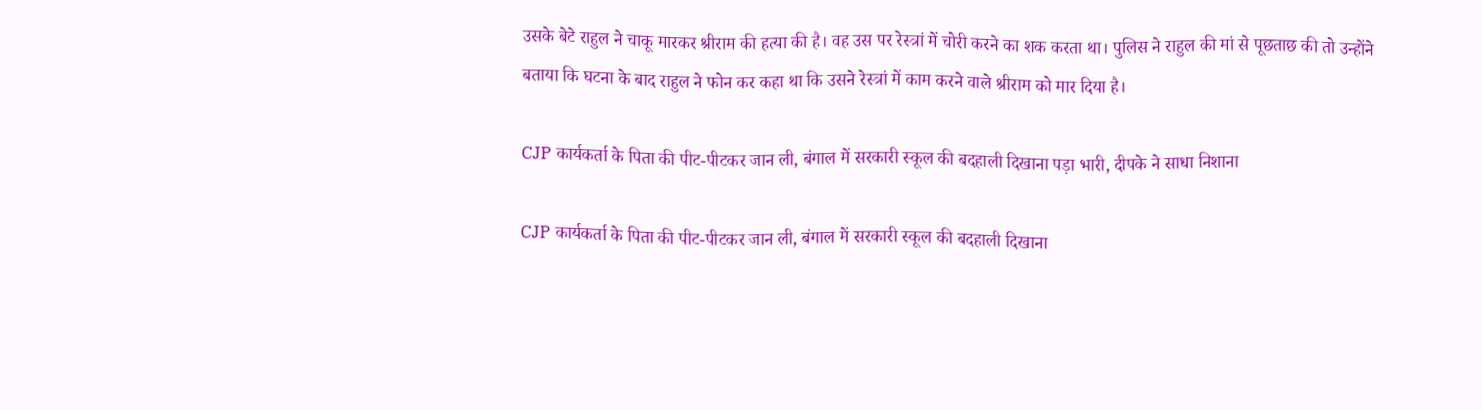उसके बेटे राहुल ने चाकू मारकर श्रीराम की हत्या की है। वह उस पर रेस्त्रां में चोरी करने का शक करता था। पुलिस ने राहुल की मां से पूछताछ की तो उन्होंने बताया कि घटना के बाद राहुल ने फोन कर कहा था कि उसने रेस्त्रां में काम करने वाले श्रीराम को मार दिया है।

CJP कार्यकर्ता के पिता की पीट-पीटकर जान ली, बंगाल में सरकारी स्कूल की बदहाली दिखाना पड़ा भारी, दीपके ने साधा निशाना

CJP कार्यकर्ता के पिता की पीट-पीटकर जान ली, बंगाल में सरकारी स्कूल की बदहाली दिखाना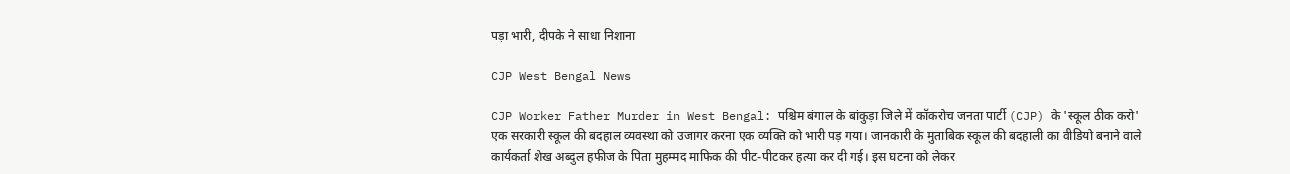पड़ा भारी, दीपके ने साधा निशाना

CJP West Bengal News

CJP Worker Father Murder in West Bengal: पश्चिम बंगाल के बांकुड़ा जिले में कॉकरोच जनता पार्टी (CJP) के 'स्कूल ठीक करो' एक सरकारी स्कूल की बदहाल व्यवस्था को उजागर करना एक व्यक्ति को भारी पड़ गया। जानकारी के मुताबिक स्कूल की बदहाली का वीडियो बनाने वाले कार्यकर्ता शेख अब्दुल हफीज के पिता मुहम्मद माफिक की पीट-पीटकर हत्या कर दी गई। इस घटना को लेकर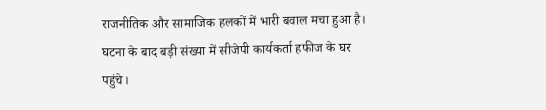राजनीतिक और सामाजिक हलकों में भारी बवाल मचा हुआ है। घटना के बाद बड़ी संख्या में सीजेपी कार्यकर्ता हफीज के घर पहुंचे।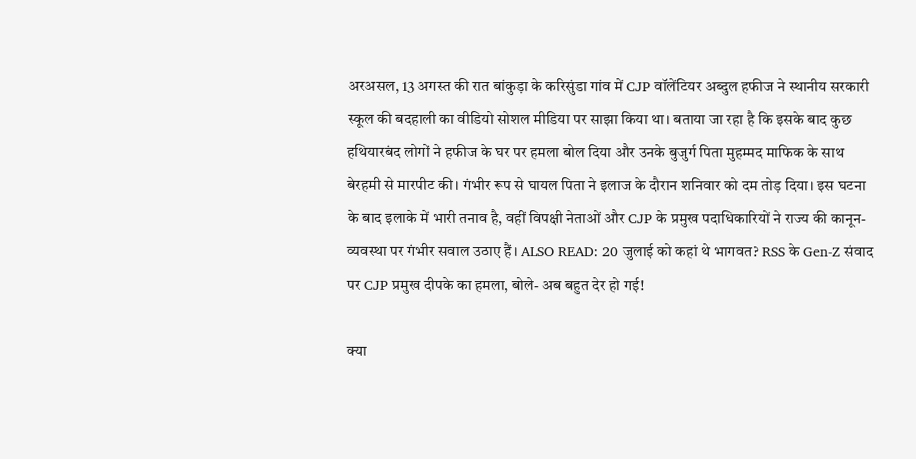अरअसल, 13 अगस्त की रात बांकुड़ा के करिसुंडा गांव में CJP वॉलेंटियर अब्दुल हफीज ने स्थानीय सरकारी स्कूल की बदहाली का वीडियो सोशल मीडिया पर साझा किया था। बताया जा रहा है कि इसके बाद कुछ हथियारबंद लोगों ने हफीज के घर पर हमला बोल दिया और उनके बुजुर्ग पिता मुहम्मद माफिक के साथ बेरहमी से मारपीट की। गंभीर रूप से घायल पिता ने इलाज के दौरान शनिवार को दम तोड़ दिया। इस घटना के बाद इलाके में भारी तनाव है, वहीं विपक्षी नेताओं और CJP के प्रमुख पदाधिकारियों ने राज्य की कानून-व्यवस्था पर गंभीर सवाल उठाए हैं। ALSO READ: 20 जुलाई को कहां थे भागवत? RSS के Gen-Z संवाद पर CJP प्रमुख दीपके का हमला, बोले- अब बहुत देर हो गई!

क्या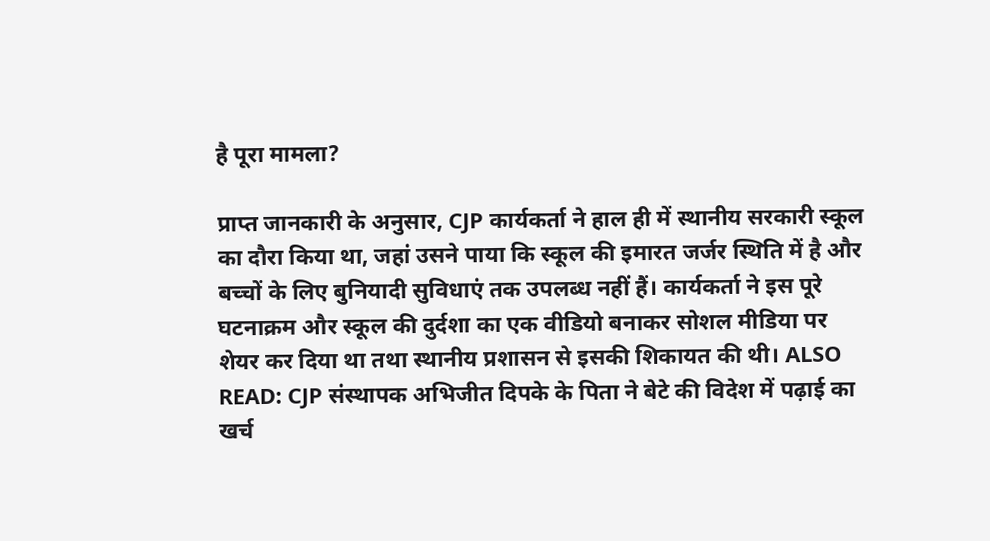है पूरा मामला?

प्राप्त जानकारी के अनुसार, CJP कार्यकर्ता ने हाल ही में स्थानीय सरकारी स्कूल का दौरा किया था, जहां उसने पाया कि स्कूल की इमारत जर्जर स्थिति में है और बच्चों के लिए बुनियादी सुविधाएं तक उपलब्ध नहीं हैं। कार्यकर्ता ने इस पूरे घटनाक्रम और स्कूल की दुर्दशा का एक वीडियो बनाकर सोशल मीडिया पर शेयर कर दिया था तथा स्थानीय प्रशासन से इसकी शिकायत की थी। ALSO READ: CJP संस्थापक अभिजीत दिपके के पिता ने बेटे की विदेश में पढ़ाई का खर्च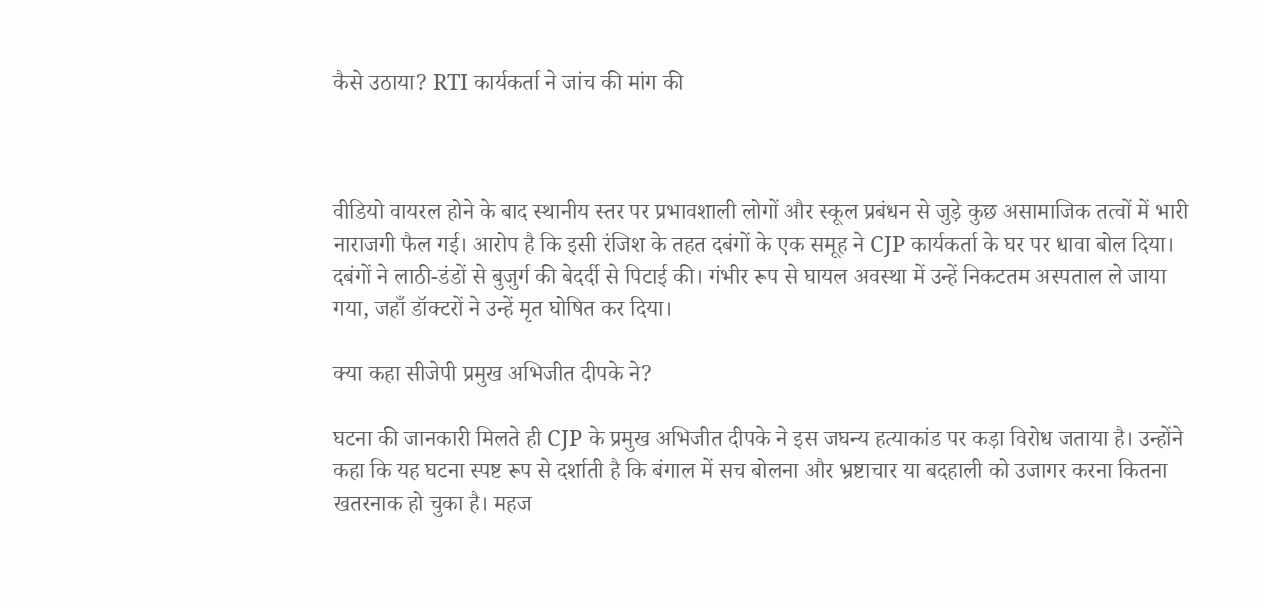कैसे उठाया? RTI कार्यकर्ता ने जांच की मांग की



वीडियो वायरल होने के बाद स्थानीय स्तर पर प्रभावशाली लोगों और स्कूल प्रबंधन से जुड़े कुछ असामाजिक तत्वों में भारी नाराजगी फैल गई। आरोप है कि इसी रंजिश के तहत दबंगों के एक समूह ने CJP कार्यकर्ता के घर पर धावा बोल दिया। दबंगों ने लाठी-डंडों से बुजुर्ग की बेदर्दी से पिटाई की। गंभीर रूप से घायल अवस्था में उन्हें निकटतम अस्पताल ले जाया गया, जहाँ डॉक्टरों ने उन्हें मृत घोषित कर दिया।

क्या कहा सीजेपी प्रमुख अभिजीत दीपके ने?

घटना की जानकारी मिलते ही CJP के प्रमुख अभिजीत दीपके ने इस जघन्य हत्याकांड पर कड़ा विरोध जताया है। उन्होंने कहा कि यह घटना स्पष्ट रूप से दर्शाती है कि बंगाल में सच बोलना और भ्रष्टाचार या बदहाली को उजागर करना कितना खतरनाक हो चुका है। महज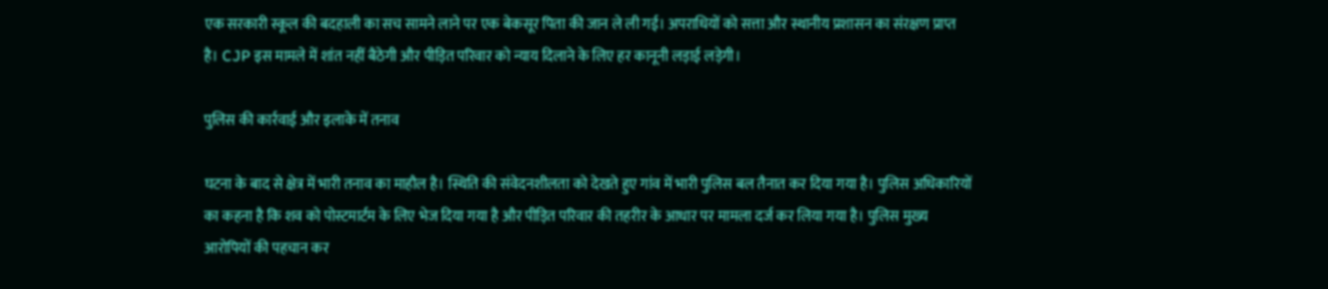एक सरकारी स्कूल की बदहाली का सच सामने लाने पर एक बेकसूर पिता की जान ले ली गई। अपराधियों को सत्ता और स्थानीय प्रशासन का संरक्षण प्राप्त है। CJP इस मामले में शांत नहीं बैठेगी और पीड़ित परिवार को न्याय दिलाने के लिए हर कानूनी लड़ाई लड़ेगी।

पुलिस की कार्रवाई और इलाके में तनाव

घटना के बाद से क्षेत्र में भारी तनाव का माहौल है। स्थिति की संवेदनशीलता को देखते हुए गांव में भारी पुलिस बल तैनात कर दिया गया है। पुलिस अधिकारियों का कहना है कि शव को पोस्टमार्टम के लिए भेज दिया गया है और पीड़ित परिवार की तहरीर के आधार पर मामला दर्ज कर लिया गया है। पुलिस मुख्य आरोपियों की पहचान कर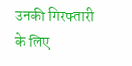उनकी गिरफ्तारी के लिए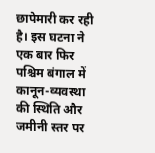छापेमारी कर रही है। इस घटना ने एक बार फिर पश्चिम बंगाल में कानून-व्यवस्था की स्थिति और जमीनी स्तर पर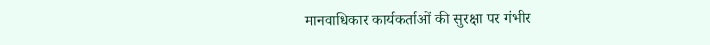मानवाधिकार कार्यकर्ताओं की सुरक्षा पर गंभीर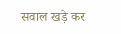सवाल खड़े कर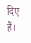दिए हैं।